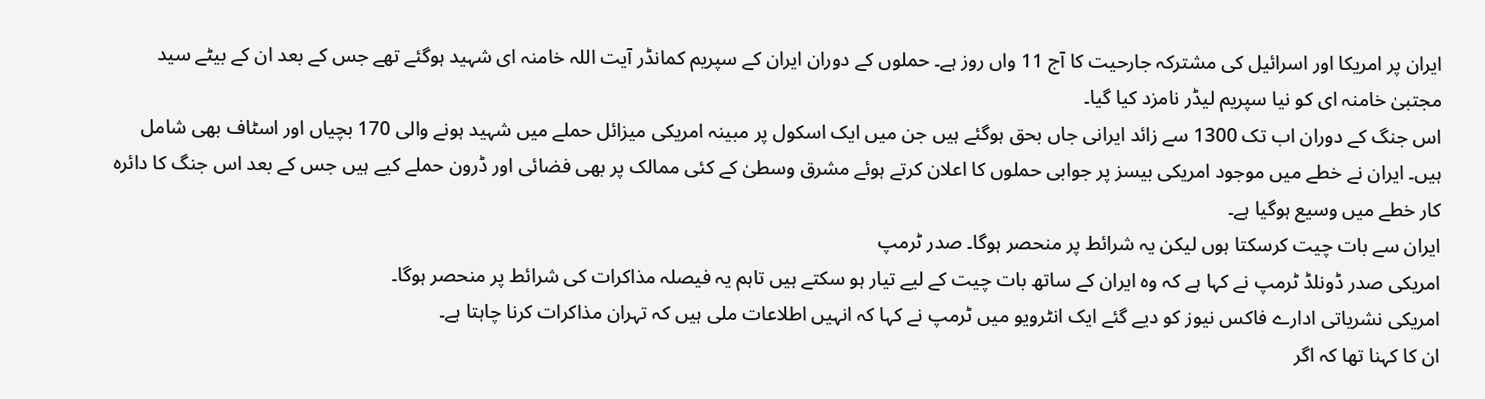ایران پر امریکا اور اسرائیل کی مشترکہ جارحیت کا آج 11 واں روز ہے۔ حملوں کے دوران ایران کے سپریم کمانڈر آیت اللہ خامنہ ای شہید ہوگئے تھے جس کے بعد ان کے بیٹے سید مجتبیٰ خامنہ ای کو نیا سپریم لیڈر نامزد کیا گیا۔
اس جنگ کے دوران اب تک 1300 سے زائد ایرانی جاں بحق ہوگئے ہیں جن میں ایک اسکول پر مبینہ امریکی میزائل حملے میں شہید ہونے والی 170 بچیاں اور اسٹاف بھی شامل ہیں۔ ایران نے خطے میں موجود امریکی بیسز پر جوابی حملوں کا اعلان کرتے ہوئے مشرق وسطیٰ کے کئی ممالک پر بھی فضائی اور ڈرون حملے کیے ہیں جس کے بعد اس جنگ کا دائرہ کار خطے میں وسیع ہوگیا ہے۔
ایران سے بات چیت کرسکتا ہوں لیکن یہ شرائط پر منحصر ہوگا۔ صدر ٹرمپ
امریکی صدر ڈونلڈ ٹرمپ نے کہا ہے کہ وہ ایران کے ساتھ بات چیت کے لیے تیار ہو سکتے ہیں تاہم یہ فیصلہ مذاکرات کی شرائط پر منحصر ہوگا۔
امریکی نشریاتی ادارے فاکس نیوز کو دیے گئے ایک انٹرویو میں ٹرمپ نے کہا کہ انہیں اطلاعات ملی ہیں کہ تہران مذاکرات کرنا چاہتا ہے۔
ان کا کہنا تھا کہ اگر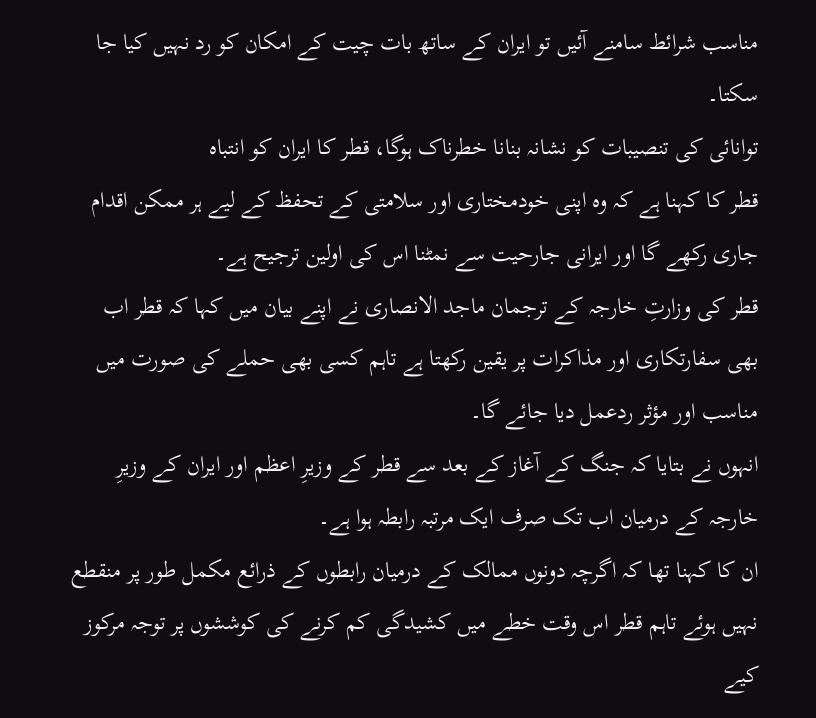مناسب شرائط سامنے آئیں تو ایران کے ساتھ بات چیت کے امکان کو رد نہیں کیا جا سکتا۔
توانائی کی تنصیبات کو نشانہ بنانا خطرناک ہوگا، قطر کا ایران کو انتباہ
قطر کا کہنا ہے کہ وہ اپنی خودمختاری اور سلامتی کے تحفظ کے لیے ہر ممکن اقدام جاری رکھے گا اور ایرانی جارحیت سے نمٹنا اس کی اولین ترجیح ہے۔
قطر کی وزارتِ خارجہ کے ترجمان ماجد الانصاری نے اپنے بیان میں کہا کہ قطر اب بھی سفارتکاری اور مذاکرات پر یقین رکھتا ہے تاہم کسی بھی حملے کی صورت میں مناسب اور مؤثر ردعمل دیا جائے گا۔
انہوں نے بتایا کہ جنگ کے آغاز کے بعد سے قطر کے وزیرِ اعظم اور ایران کے وزیرِ خارجہ کے درمیان اب تک صرف ایک مرتبہ رابطہ ہوا ہے۔
ان کا کہنا تھا کہ اگرچہ دونوں ممالک کے درمیان رابطوں کے ذرائع مکمل طور پر منقطع نہیں ہوئے تاہم قطر اس وقت خطے میں کشیدگی کم کرنے کی کوششوں پر توجہ مرکوز کیے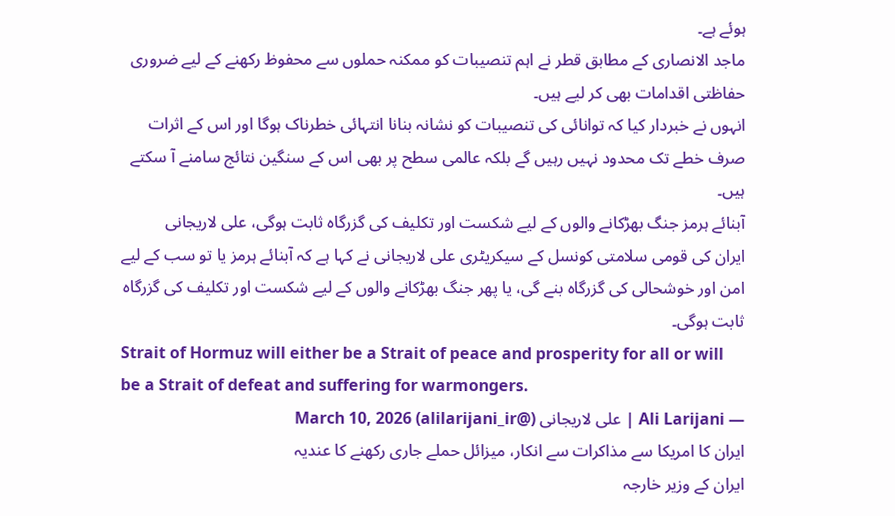ہوئے ہے۔
ماجد الانصاری کے مطابق قطر نے اہم تنصیبات کو ممکنہ حملوں سے محفوظ رکھنے کے لیے ضروری حفاظتی اقدامات بھی کر لیے ہیں۔
انہوں نے خبردار کیا کہ توانائی کی تنصیبات کو نشانہ بنانا انتہائی خطرناک ہوگا اور اس کے اثرات صرف خطے تک محدود نہیں رہیں گے بلکہ عالمی سطح پر بھی اس کے سنگین نتائج سامنے آ سکتے ہیں۔
آبنائے ہرمز جنگ بھڑکانے والوں کے لیے شکست اور تکلیف کی گزرگاہ ثابت ہوگی، علی لاریجانی
ایران کی قومی سلامتی کونسل کے سیکریٹری علی لاریجانی نے کہا ہے کہ آبنائے ہرمز یا تو سب کے لیے امن اور خوشحالی کی گزرگاہ بنے گی، یا پھر جنگ بھڑکانے والوں کے لیے شکست اور تکلیف کی گزرگاہ ثابت ہوگی۔
Strait of Hormuz will either be a Strait of peace and prosperity for all or will be a Strait of defeat and suffering for warmongers.
— Ali Larijani | علی لاریجانی (@alilarijani_ir) March 10, 2026
ایران کا امریکا سے مذاکرات سے انکار، میزائل حملے جاری رکھنے کا عندیہ
ایران کے وزیر خارجہ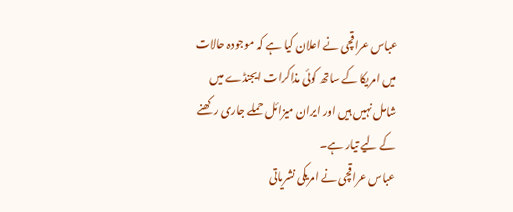عباس عراقچی نے اعلان کیا ہے کہ موجودہ حالات میں امریکا کے ساتھ کوئی مذاکرات ایجنڈے میں شامل نہیں ہیں اور ایران میزائل حملے جاری رکھنے کے لیے تیار ہے۔
عباس عراقچی نے امریکی نشریاتی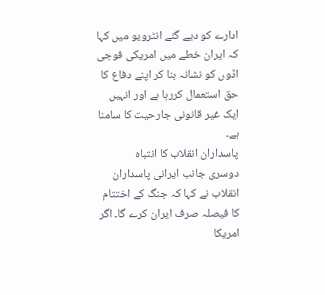ادارے کو دیے گئے انٹرویو میں کہا کہ ایران خطے میں امریکی فوجی اڈوں کو نشانہ بنا کر اپنے دفاع کا حق استعمال کررہا ہے اور انہیں ایک غیر قانونی جارحیت کا سامنا ہے۔
پاسداران انقلاب کا انتباہ
دوسری جانب ایرانی پاسداران انقلاب نے کہا کہ جنگ کے اختتام کا فیصلہ صرف ایران کرے گا۔ اگر امریکا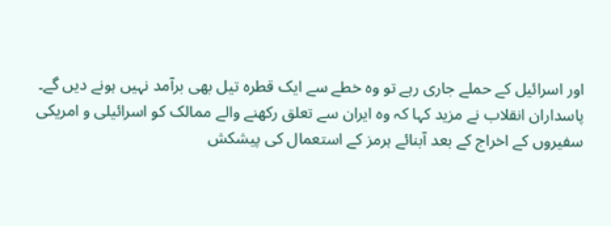اور اسرائیل کے حملے جاری رہے تو وہ خطے سے ایک قطرہ تیل بھی برآمد نہیں ہونے دیں گے۔
پاسداران انقلاب نے مزید کہا کہ وہ ایران سے تعلق رکھنے والے ممالک کو اسرائیلی و امریکی سفیروں کے اخراج کے بعد آبنائے ہرمز کے استعمال کی پیشکش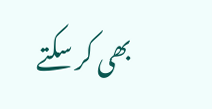بھی کر سکتے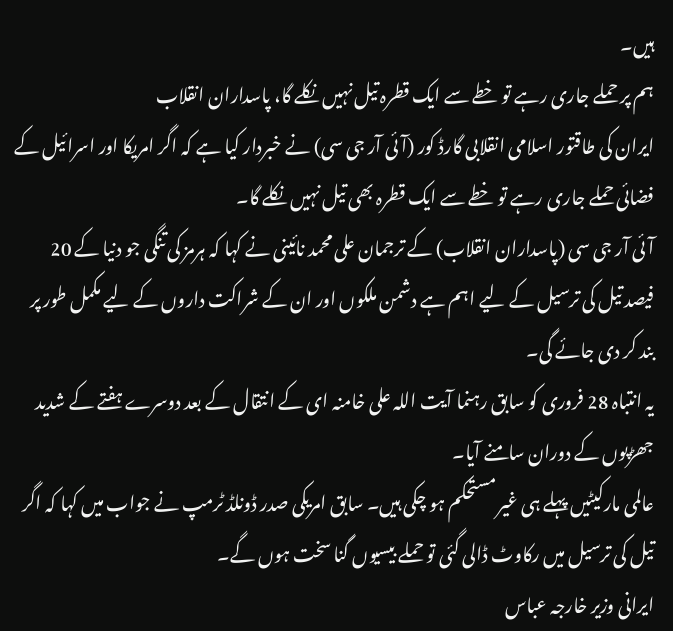ہیں۔
ہم پر حملے جاری رہے تو خطے سے ایک قطرہ تیل نہیں نکلے گا، پاسداران انقلاب
ایران کی طاقتور اسلامی انقلابی گارڈ کور (آئی آر جی سی) نے خبردار کیا ہے کہ اگر امریکا اور اسرائیل کے فضائی حملے جاری رہے تو خطے سے ایک قطرہ بھی تیل نہیں نکلے گا۔
آئی آر جی سی (پاسداران انقلاب) کے ترجمان علی محمد نائینی نے کہا کہ ہرمز کی تنگی جو دنیا کے 20 فیصد تیل کی ترسیل کے لیے اہم ہے دشمن ملکوں اور ان کے شراکت داروں کے لیے مکمل طور پر بند کر دی جائے گی۔
یہ انتباہ 28 فروری کو سابق رہنما آیت اللہ علی خامنہ ای کے انتقال کے بعد دوسرے ہفتے کے شدید جھڑپوں کے دوران سامنے آیا۔
عالمی مارکیٹیں پہلے ہی غیر مستحکم ہو چکی ہیں۔ سابق امریکی صدر ڈونلڈ ٹرمپ نے جواب میں کہا کہ اگر تیل کی ترسیل میں رکاوٹ ڈالی گئی تو حملے بیسیوں گنا سخت ہوں گے۔
ایرانی وزیر خارجہ عباس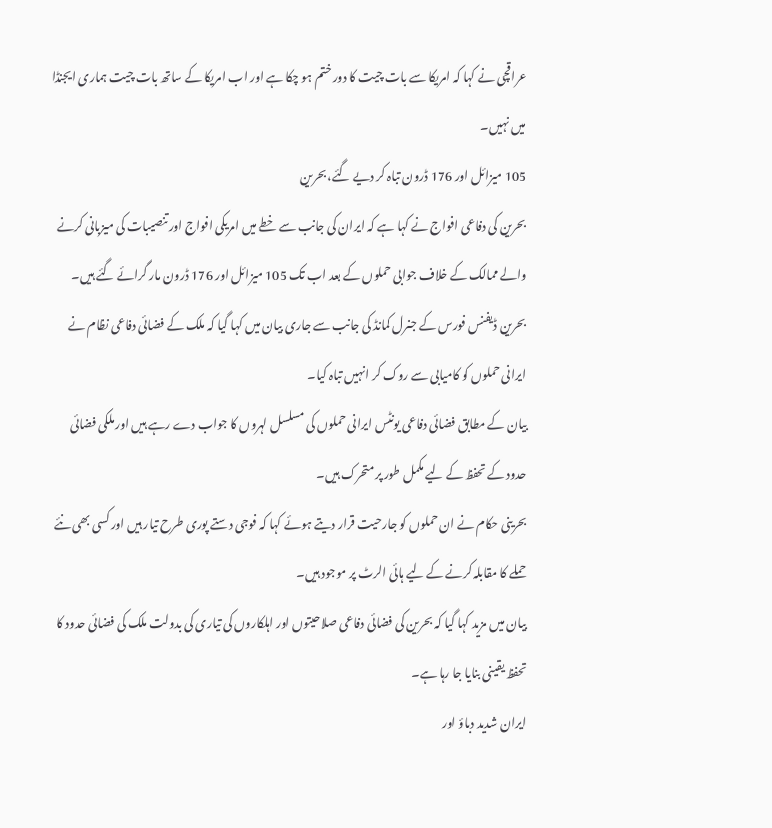عراقچی نے کہا کہ امریکا سے بات چیت کا دور ختم ہو چکا ہے اور اب امریکا کے ساتھ بات چیت ہماری ایجنڈا میں نہیں۔
105 میزائل اور 176 ڈرون تباہ کر دیے گئے، بحرین
بحرین کی دفاعی افواج نے کہا ہے کہ ایران کی جانب سے خطے میں امریکی افواج اور تنصیبات کی میزبانی کرنے والے ممالک کے خلاف جوابی حملوں کے بعد اب تک 105 میزائل اور 176 ڈرون مار گرائے گئے ہیں۔
بحرین ڈیفنس فورس کے جنرل کمانڈ کی جانب سے جاری بیان میں کہا گیا کہ ملک کے فضائی دفاعی نظام نے ایرانی حملوں کو کامیابی سے روک کر انہیں تباہ کیا۔
بیان کے مطابق فضائی دفاعی یونٹس ایرانی حملوں کی مسلسل لہروں کا جواب دے رہے ہیں اور ملکی فضائی حدود کے تحفظ کے لیے مکمل طور پر متحرک ہیں۔
بحرینی حکام نے ان حملوں کو جارحیت قرار دیتے ہوئے کہا کہ فوجی دستے پوری طرح تیار ہیں اور کسی بھی نئے حملے کا مقابلہ کرنے کے لیے ہائی الرٹ پر موجود ہیں۔
بیان میں مزید کہا گیا کہ بحرین کی فضائی دفاعی صلاحیتوں اور اہلکاروں کی تیاری کی بدولت ملک کی فضائی حدود کا تحفظ یقینی بنایا جا رہا ہے۔
ایران شدید دباؤ اور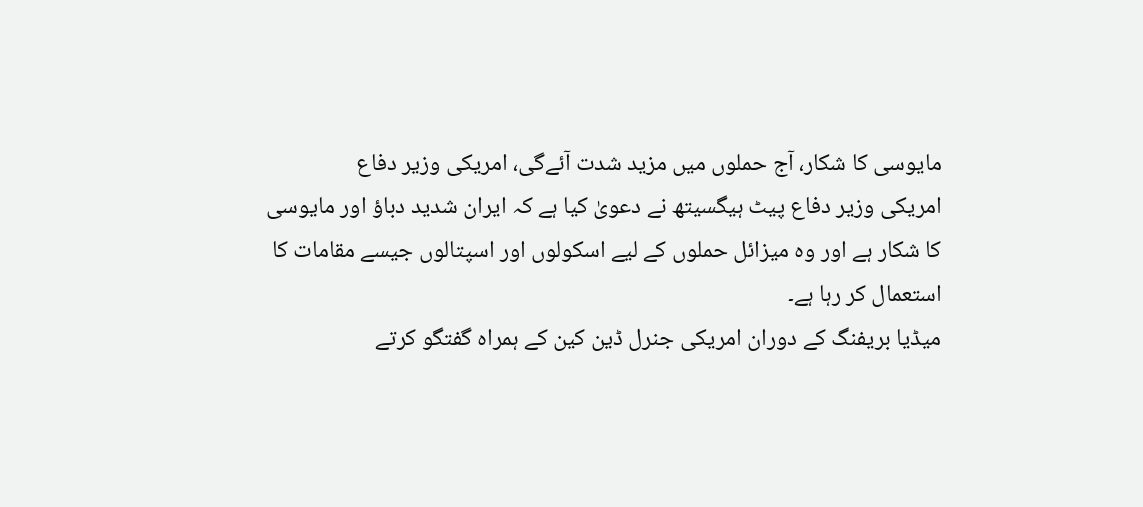مایوسی کا شکار، آج حملوں میں مزید شدت آئےگی، امریکی وزیر دفاع
امریکی وزیر دفاع پیٹ ہیگسیتھ نے دعویٰ کیا ہے کہ ایران شدید دباؤ اور مایوسی کا شکار ہے اور وہ میزائل حملوں کے لیے اسکولوں اور اسپتالوں جیسے مقامات کا استعمال کر رہا ہے۔
میڈیا بریفنگ کے دوران امریکی جنرل ڈین کین کے ہمراہ گفتگو کرتے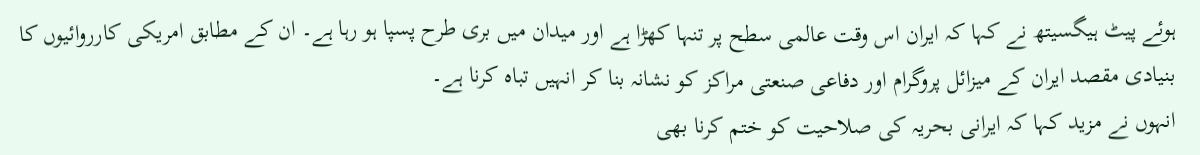ہوئے پیٹ ہیگسیتھ نے کہا کہ ایران اس وقت عالمی سطح پر تنہا کھڑا ہے اور میدان میں بری طرح پسپا ہو رہا ہے۔ ان کے مطابق امریکی کارروائیوں کا بنیادی مقصد ایران کے میزائل پروگرام اور دفاعی صنعتی مراکز کو نشانہ بنا کر انہیں تباہ کرنا ہے۔
انہوں نے مزید کہا کہ ایرانی بحریہ کی صلاحیت کو ختم کرنا بھی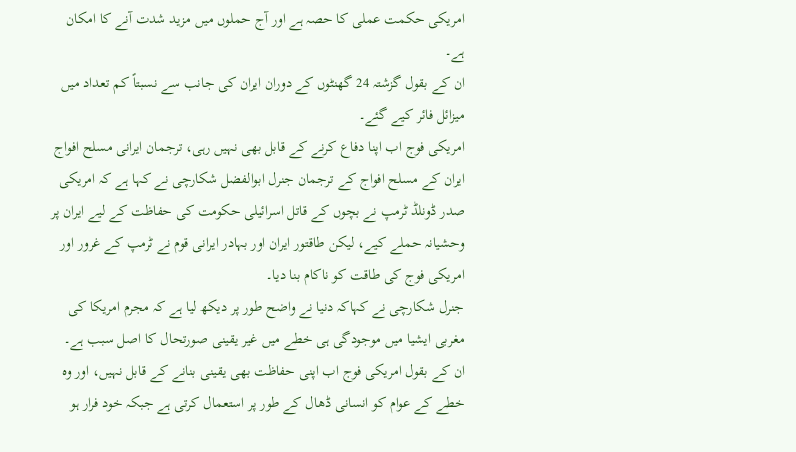امریکی حکمت عملی کا حصہ ہے اور آج حملوں میں مزید شدت آنے کا امکان ہے۔
ان کے بقول گزشتہ 24 گھنٹوں کے دوران ایران کی جانب سے نسبتاً کم تعداد میں میزائل فائر کیے گئے۔
امریکی فوج اب اپنا دفاع کرنے کے قابل بھی نہیں رہی، ترجمان ایرانی مسلح افواج
ایران کے مسلح افواج کے ترجمان جنرل ابوالفضل شکارچی نے کہا ہے کہ امریکی صدر ڈونلڈ ٹرمپ نے بچوں کے قاتل اسرائیلی حکومت کی حفاظت کے لیے ایران پر وحشیانہ حملے کیے، لیکن طاقتور ایران اور بہادر ایرانی قوم نے ٹرمپ کے غرور اور امریکی فوج کی طاقت کو ناکام بنا دیا۔
جنرل شکارچی نے کہاکہ دنیا نے واضح طور پر دیکھ لیا ہے کہ مجرم امریکا کی مغربی ایشیا میں موجودگی ہی خطے میں غیر یقینی صورتحال کا اصل سبب ہے۔
ان کے بقول امریکی فوج اب اپنی حفاظت بھی یقینی بنانے کے قابل نہیں، اور وہ خطے کے عوام کو انسانی ڈھال کے طور پر استعمال کرتی ہے جبکہ خود فرار ہو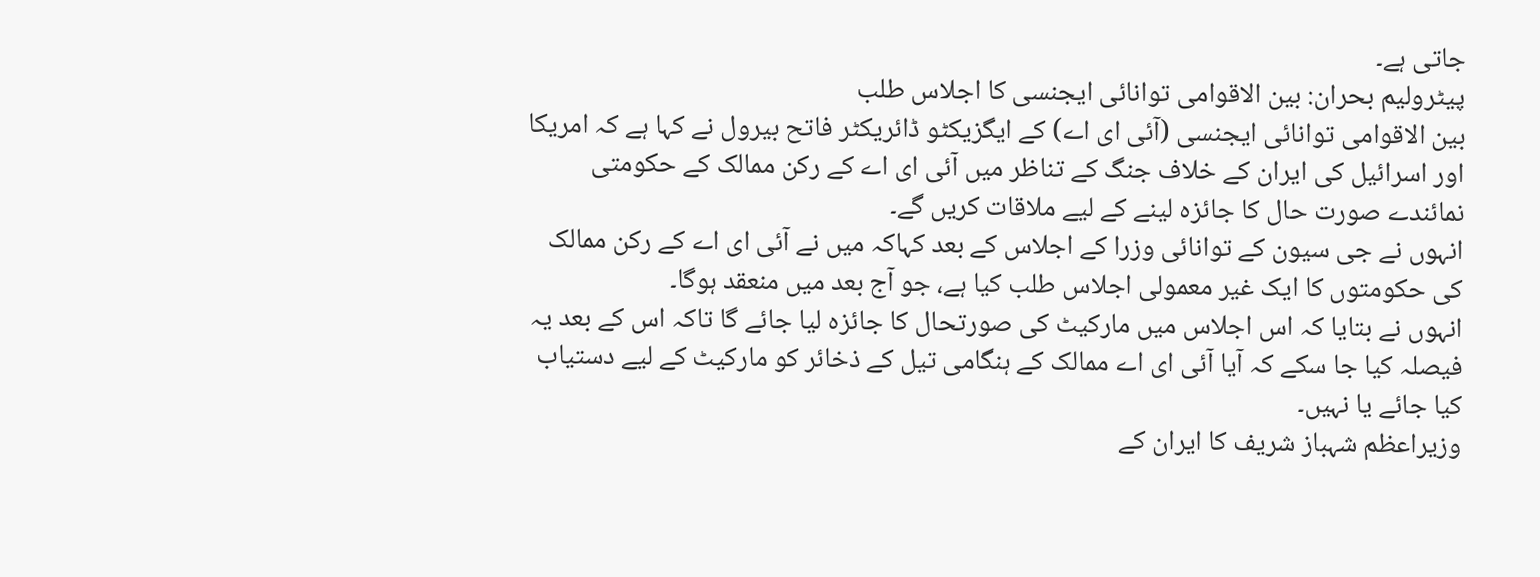جاتی ہے۔
پیٹرولیم بحران: بین الاقوامی توانائی ایجنسی کا اجلاس طلب
بین الاقوامی توانائی ایجنسی (آئی ای اے) کے ایگزیکٹو ڈائریکٹر فاتح بیرول نے کہا ہے کہ امریکا اور اسرائیل کی ایران کے خلاف جنگ کے تناظر میں آئی ای اے کے رکن ممالک کے حکومتی نمائندے صورت حال کا جائزہ لینے کے لیے ملاقات کریں گے۔
انہوں نے جی سیون کے توانائی وزرا کے اجلاس کے بعد کہاکہ میں نے آئی ای اے کے رکن ممالک کی حکومتوں کا ایک غیر معمولی اجلاس طلب کیا ہے، جو آج بعد میں منعقد ہوگا۔
انہوں نے بتایا کہ اس اجلاس میں مارکیٹ کی صورتحال کا جائزہ لیا جائے گا تاکہ اس کے بعد یہ فیصلہ کیا جا سکے کہ آیا آئی ای اے ممالک کے ہنگامی تیل کے ذخائر کو مارکیٹ کے لیے دستیاب کیا جائے یا نہیں۔
وزیراعظم شہباز شریف کا ایران کے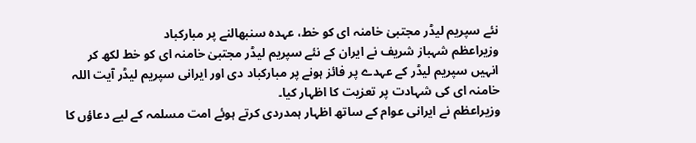نئے سپریم لیڈر مجتبیٰ خامنہ ای کو خط، عہدہ سنبھالنے پر مبارکباد
وزیراعظم شہباز شریف نے ایران کے نئے سپریم لیڈر مجتبیٰ خامنہ ای کو خط لکھ کر انہیں سپریم لیڈر کے عہدے پر فائز ہونے پر مبارکباد دی اور ایرانی سپریم لیڈر آیت اللہ خامنہ ای کی شہادت پر تعزیت کا اظہار کیا۔
وزیراعظم نے ایرانی عوام کے ساتھ اظہار ہمدردی کرتے ہوئے امت مسلمہ کے لیے دعاؤں کا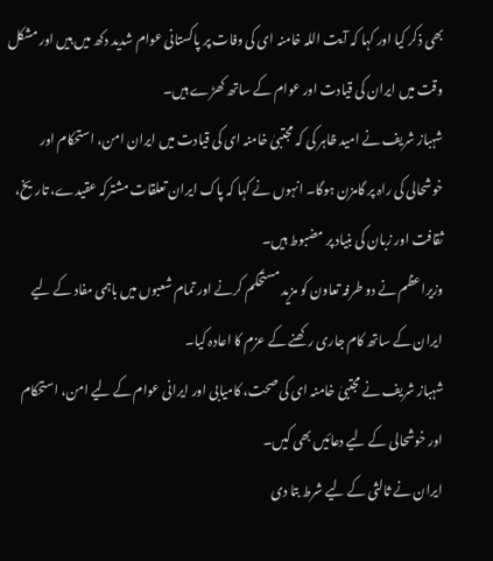بھی ذکر کیا اور کہا کہ آیت اللہ خامنہ ای کی وفات پر پاکستانی عوام شدید دکھ میں ہیں اور مشکل وقت میں ایران کی قیادت اور عوام کے ساتھ کھڑے ہیں۔
شہباز شریف نے امید ظاہر کی کہ مجتبیٰ خامنہ ای کی قیادت میں ایران امن، استحکام اور خوشحالی کی راہ پر گامزن ہوگا۔ انہوں نے کہا کہ پاک ایران تعلقات مشترکہ عقیدے، تاریخ، ثقافت اور زبان کی بنیاد پر مضبوط ہیں۔
وزیراعظم نے دو طرفہ تعاون کو مزید مستحکم کرنے اور تمام شعبوں میں باہمی مفاد کے لیے ایران کے ساتھ کام جاری رکھنے کے عزم کا اعادہ کیا۔
شہباز شریف نے مجتبیٰ خامنہ ای کی صحت، کامیابی اور ایرانی عوام کے لیے امن، استحکام اور خوشحالی کے لیے دعائیں بھی کیں۔
ایران نے ثالثی کے لیے شرط بتا دی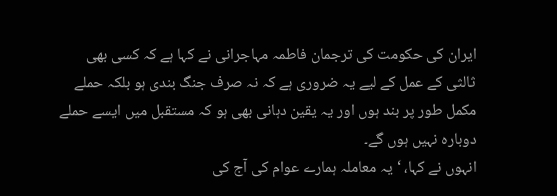ایران کی حکومت کی ترجمان فاطمہ مہاجرانی نے کہا ہے کہ کسی بھی ثالثی کے عمل کے لیے یہ ضروری ہے کہ نہ صرف جنگ بندی ہو بلکہ حملے مکمل طور پر بند ہوں اور یہ یقین دہانی بھی ہو کہ مستقبل میں ایسے حملے دوبارہ نہیں ہوں گے۔
انہوں نے کہا، ‘یہ معاملہ ہمارے عوام کی آج کی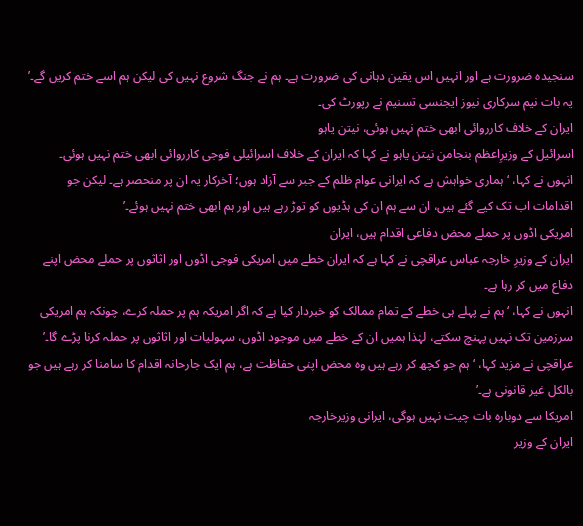سنجیدہ ضرورت ہے اور انہیں اس یقین دہانی کی ضرورت ہے۔ ہم نے جنگ شروع نہیں کی لیکن ہم اسے ختم کریں گے۔’ یہ بات نیم سرکاری نیوز ایجنسی تسنیم نے رپورٹ کی۔
ایران کے خلاف کارروائی ابھی ختم نہیں ہوئی، نیتن یاہو
اسرائیل کے وزیرِاعظم بنجامن نیتن یاہو نے کہا کہ ایران کے خلاف اسرائیلی فوجی کارروائی ابھی ختم نہیں ہوئی۔
انہوں نے کہا، ‘ہماری خواہش ہے کہ ایرانی عوام ظلم کے جبر سے آزاد ہوں؛ آخرکار یہ ان پر منحصر ہے۔ لیکن جو اقدامات اب تک کیے گئے ہیں، ان سے ہم ان کی ہڈیوں کو توڑ رہے ہیں اور ہم ابھی ختم نہیں ہوئے۔’
امریکی اڈوں پر حملے محض دفاعی اقدام ہیں، ایران
ایران کے وزیرِ خارجہ عباس عراقچی نے کہا ہے کہ ایران خطے میں امریکی فوجی اڈوں اور اثاثوں پر حملے محض اپنے دفاع میں کر رہا ہے۔
انہوں نے کہا، ‘ہم نے پہلے ہی خطے کے تمام ممالک کو خبردار کیا ہے کہ اگر امریکہ ہم پر حملہ کرے، چونکہ ہم امریکی سرزمین تک نہیں پہنچ سکتے، لہٰذا ہمیں ان کے خطے میں موجود اڈوں، سہولیات اور اثاثوں پر حملہ کرنا پڑے گا۔’
عراقچی نے مزید کہا، ‘ہم جو کچھ کر رہے ہیں وہ محض اپنی حفاظت ہے، ہم ایک جارحانہ اقدام کا سامنا کر رہے ہیں جو بالکل غیر قانونی ہے۔’
امریکا سے دوبارہ بات چیت نہیں ہوگی، ایرانی وزیرخارجہ
ایران کے وزیر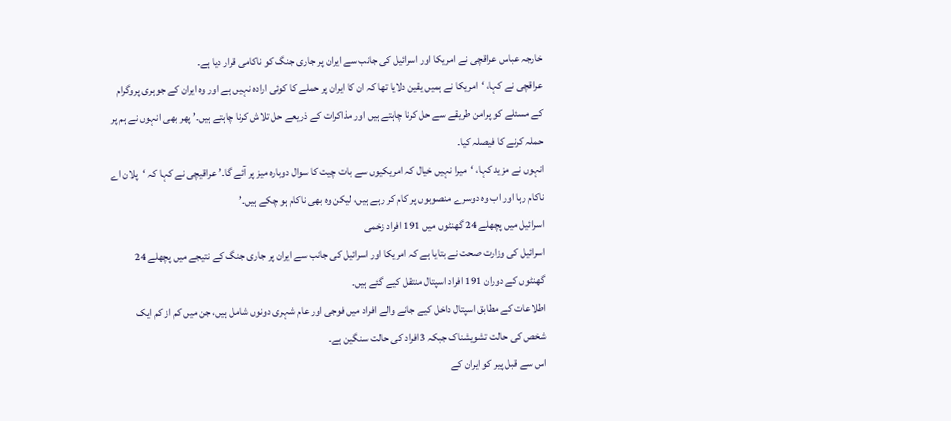خارجہ عباس عراقچی نے امریکا اور اسرائیل کی جانب سے ایران پر جاری جنگ کو ناکامی قرار دیا ہے۔
عراقچی نے کہا، ‘امریکا نے ہمیں یقین دلایا تھا کہ ان کا ایران پر حملے کا کوئی ارادہ نہیں ہے اور وہ ایران کے جوہری پروگرام کے مسئلے کو پرامن طریقے سے حل کرنا چاہتے ہیں اور مذاکرات کے ذریعے حل تلاش کرنا چاہتے ہیں۔’ پھر بھی انہوں نے ہم پر حملہ کرنے کا فیصلہ کیا۔
انہوں نے مزید کہا، ‘میرا نہیں خیال کہ امریکیوں سے بات چیت کا سوال دوبارہ میز پر آئے گا۔’ عراقیچی نے کہا کہ ‘پلان اے ناکام رہا اور اب وہ دوسرے منصوبوں پر کام کر رہے ہیں، لیکن وہ بھی ناکام ہو چکے ہیں۔’
اسرائیل میں پچھلے 24 گھنٹوں میں 191 افراد زخمی
اسرائیل کی وزارت صحت نے بتایا ہے کہ امریکا اور اسرائیل کی جانب سے ایران پر جاری جنگ کے نتیجے میں پچھلے 24 گھنٹوں کے دوران 191 افراد اسپتال منتقل کیے گئے ہیں۔
اطلاعات کے مطابق اسپتال داخل کیے جانے والے افراد میں فوجی اور عام شہری دونوں شامل ہیں، جن میں کم از کم ایک شخص کی حالت تشویشناک جبکہ 3افراد کی حالت سنگین ہے۔
اس سے قبل پیر کو ایران کے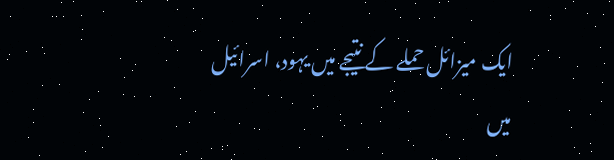ایک میزائل حملے کے نتیجے میں یہود، اسرائیل میں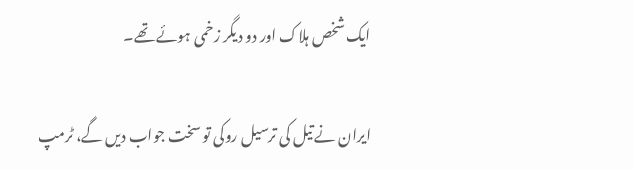ایک شخص ہلاک اور دو دیگر زخمی ہوئے تھے۔

ایران نے تیل کی ترسیل روکی تو سخت جواب دیں گے، ٹرمپ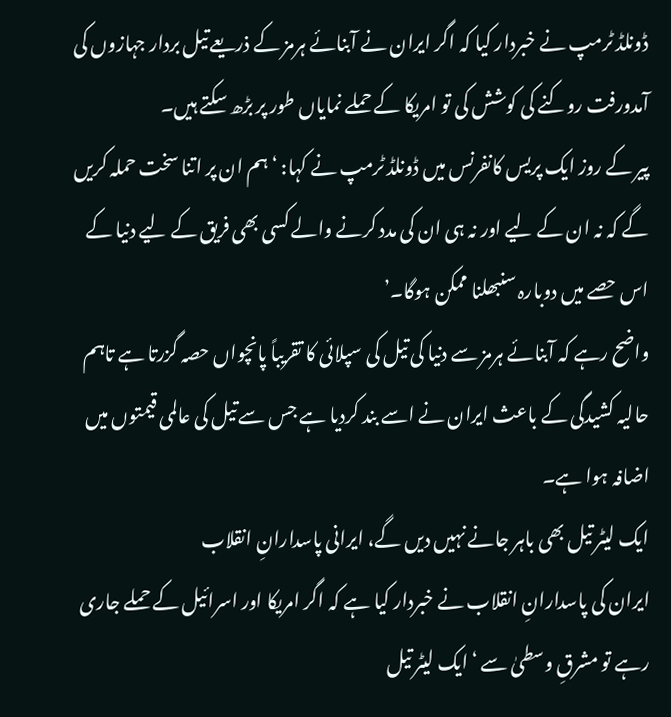ڈونلڈ ٹرمپ نے خبردار کیا کہ اگر ایران نے آبنائے ہرمز کے ذریعے تیل بردار جہازوں کی آمدورفت روکنے کی کوشش کی تو امریکا کے حملے نمایاں طور پر بڑھ سکتے ہیں۔
پیر کے روز ایک پریس کانفرنس میں ڈونلڈ ٹرمپ نے کہا: ‘ہم ان پر اتنا سخت حملہ کریں گے کہ نہ ان کے لیے اور نہ ہی ان کی مدد کرنے والے کسی بھی فریق کے لیے دنیا کے اس حصے میں دوبارہ سنبھلنا ممکن ہوگا۔’
واضح رہے کہ آبنائے ہرمز سے دنیا کی تیل کی سپلائی کا تقریباً پانچواں حصہ گزرتا ہے تاہم حالیہ کشیدگی کے باعث ایران نے اسے بند کردیا ہے جس سے تیل کی عالمی قیمتوں میں اضافہ ہوا ہے۔
ایک لیٹر تیل بھی باہر جانے نہیں دیں گے، ایرانی پاسدارانِ انقلاب
ایران کی پاسدارانِ انقلاب نے خبردار کیا ہے کہ اگر امریکا اور اسرائیل کے حملے جاری رہے تو مشرقِ وسطیٰ سے ‘ایک لیٹر تیل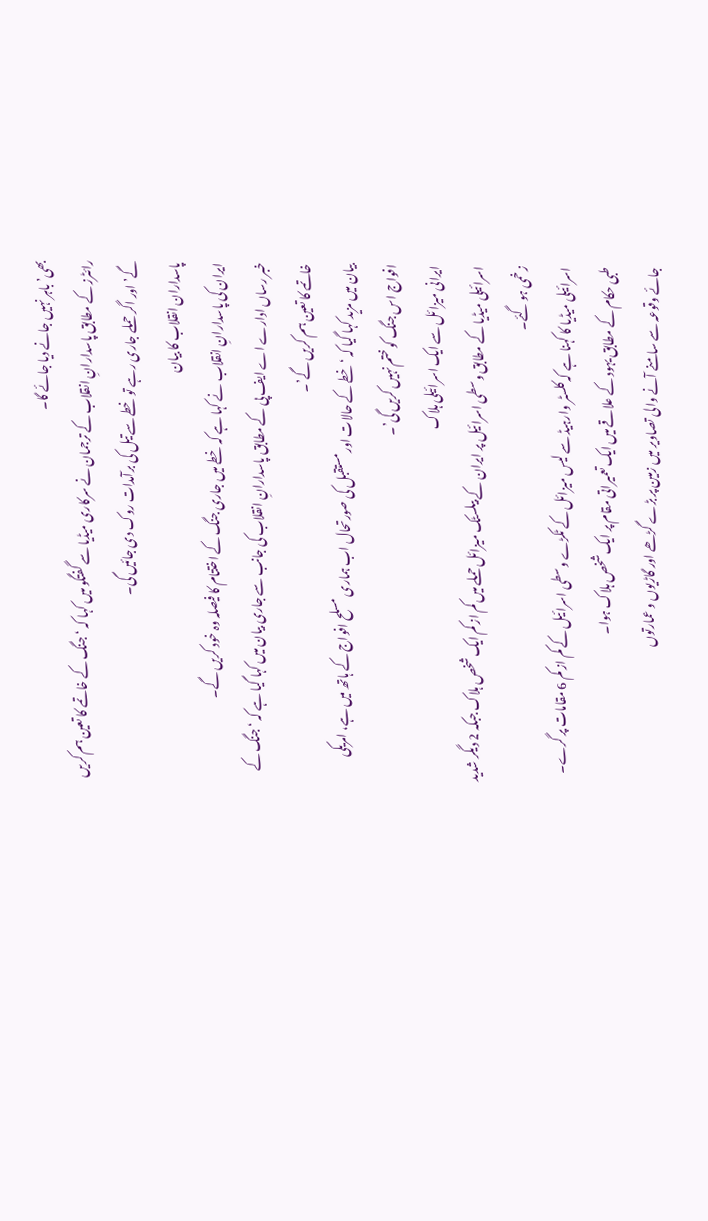بھی’ باہر نہیں جانے دیا جائے گا۔
رائٹرز کے مطابق پاسدارانِ انقلاب کے ترجمان نے سرکاری میڈیا سے گفتگو میں کہا کہ ‘جنگ کے خاتمے کا تعین ہم کریں گے’ اور اگر حملے جاری رہے تو خطے سے تیل کی برآمدات روک دی جائیں گی۔
پاسداران انقلاب کا بیان
ایران کی پاسدارانِ انقلاب نے کہا ہے کہ خطے میں جاری جنگ کے اختتام کا فیصلہ وہ خود کریں گے۔
خبر رساں ادارے اے ایف پی کے مطابق پاسدارانِ انقلاب کی جانب سے جاری بیان میں کہا گیا ہے کہ ‘جنگ کے خاتمے کا تعین ہم کریں گے’۔
بیان میں مزید کہا گیا کہ ‘خطے کے حالات اور مستقبل کی صورتحال اب ہماری مسلح افواج کے ہاتھ میں ہے، امریکی افواج اس جنگ کو ختم نہیں کریں گی’۔
ایرانی میزائل سے ایک اسرائیلی ہلاک
اسرائیلی میڈیا کے مطابق وسطی اسرائیل پر ایران کے بیلسٹک میزائل حملے میں کم از کم ایک شخص ہلاک جبکہ 2 دیگر شدید زخمی ہو گئے۔
اسرائیلی میڈیا کا کہنا ہے کہ کلسٹر وارہیڈ سے لیس میزائل کے ٹکڑے وسطی اسرائیل کے کم از کم 6 مقامات پر گرے۔
طبی حکام کے مطابق یہود کے علاقے میں ایک تعمیراتی مقام پر ایک شخص ہلاک ہوا۔
جائے وقوعہ سے سامنے آنے والی تصاویر میں زمین پر بڑے گڑھے اور گاڑیوں و عمارتوں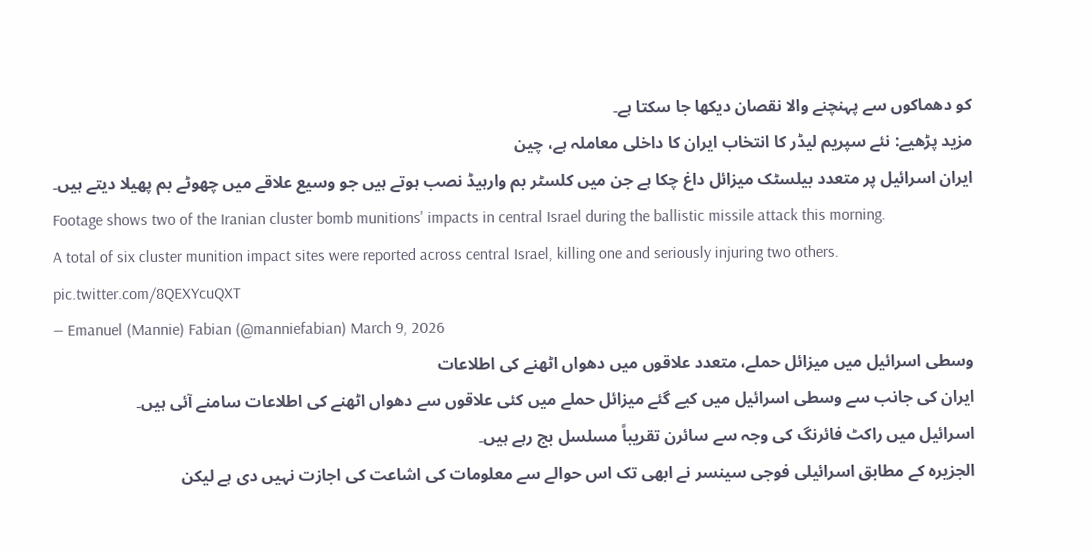کو دھماکوں سے پہنچنے والا نقصان دیکھا جا سکتا ہے۔
مزید پڑھیے: نئے سپریم لیڈر کا انتخاب ایران کا داخلی معاملہ ہے، چین
ایران اسرائیل پر متعدد بیلسٹک میزائل داغ چکا ہے جن میں کلسٹر بم وارہیڈ نصب ہوتے ہیں جو وسیع علاقے میں چھوٹے بم پھیلا دیتے ہیں۔
Footage shows two of the Iranian cluster bomb munitions' impacts in central Israel during the ballistic missile attack this morning.
A total of six cluster munition impact sites were reported across central Israel, killing one and seriously injuring two others. pic.twitter.com/8QEXYcuQXT
— Emanuel (Mannie) Fabian (@manniefabian) March 9, 2026
وسطی اسرائیل میں میزائل حملے، متعدد علاقوں میں دھواں اٹھنے کی اطلاعات
ایران کی جانب سے وسطی اسرائیل میں کیے گئے میزائل حملے میں کئی علاقوں سے دھواں اٹھنے کی اطلاعات سامنے آئی ہیں۔
اسرائیل میں راکٹ فائرنگ کی وجہ سے سائرن تقریباً مسلسل بج رہے ہیں۔
الجزیرہ کے مطابق اسرائیلی فوجی سینسر نے ابھی تک اس حوالے سے معلومات کی اشاعت کی اجازت نہیں دی ہے لیکن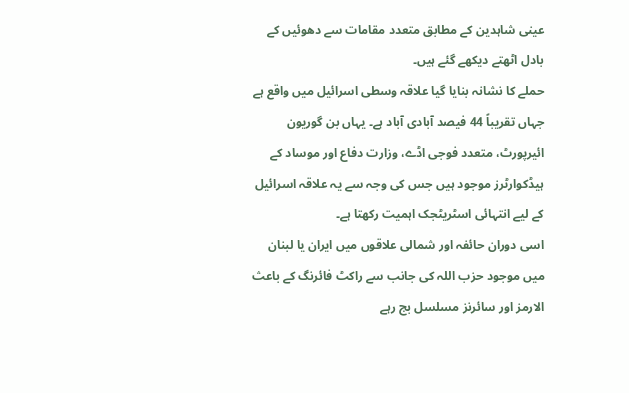عینی شاہدین کے مطابق متعدد مقامات سے دھوئیں کے بادل اٹھتے دیکھے گئے ہیں۔
حملے کا نشانہ بنایا گیا علاقہ وسطی اسرائیل میں واقع ہے جہاں تقریباً 44 فیصد آبادی آباد ہے۔ یہاں بن گوریون ائیرپورٹ، متعدد فوجی اڈے، وزارت دفاع اور موساد کے ہیڈکوارٹرز موجود ہیں جس کی وجہ سے یہ علاقہ اسرائیل کے لیے انتہائی اسٹریٹجک اہمیت رکھتا ہے۔
اسی دوران حائفہ اور شمالی علاقوں میں ایران یا لبنان میں موجود حزب اللہ کی جانب سے راکٹ فائرنگ کے باعث الارمز اور سائرنز مسلسل بج رہے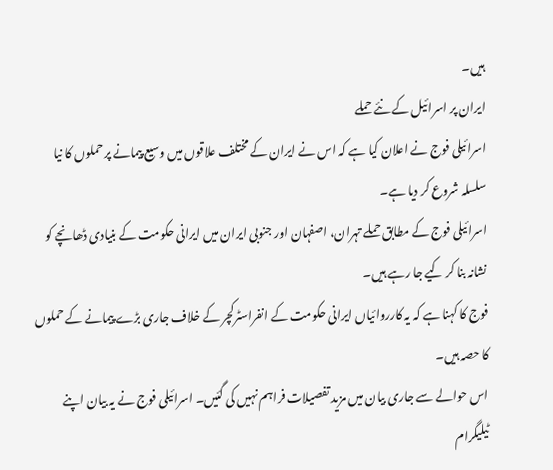ہیں۔
ایران پر اسرائیل کے نئے حملے
اسرائیلی فوج نے اعلان کیا ہے کہ اس نے ایران کے مختلف علاقوں میں وسیع پیمانے پر حملوں کا نیا سلسلہ شروع کر دیا ہے۔
اسرائیلی فوج کے مطابق حملے تہران، اصفہان اور جنوبی ایران میں ایرانی حکومت کے بنیادی ڈھانچے کو نشانہ بنا کر کیے جا رہے ہیں۔
فوج کا کہنا ہے کہ یہ کارروائیاں ایرانی حکومت کے انفراسٹرکچر کے خلاف جاری بڑے پیمانے کے حملوں کا حصہ ہیں۔
اس حوالے سے جاری بیان میں مزید تفصیلات فراہم نہیں کی گئیں۔ اسرائیلی فوج نے یہ بیان اپنے ٹیلیگرام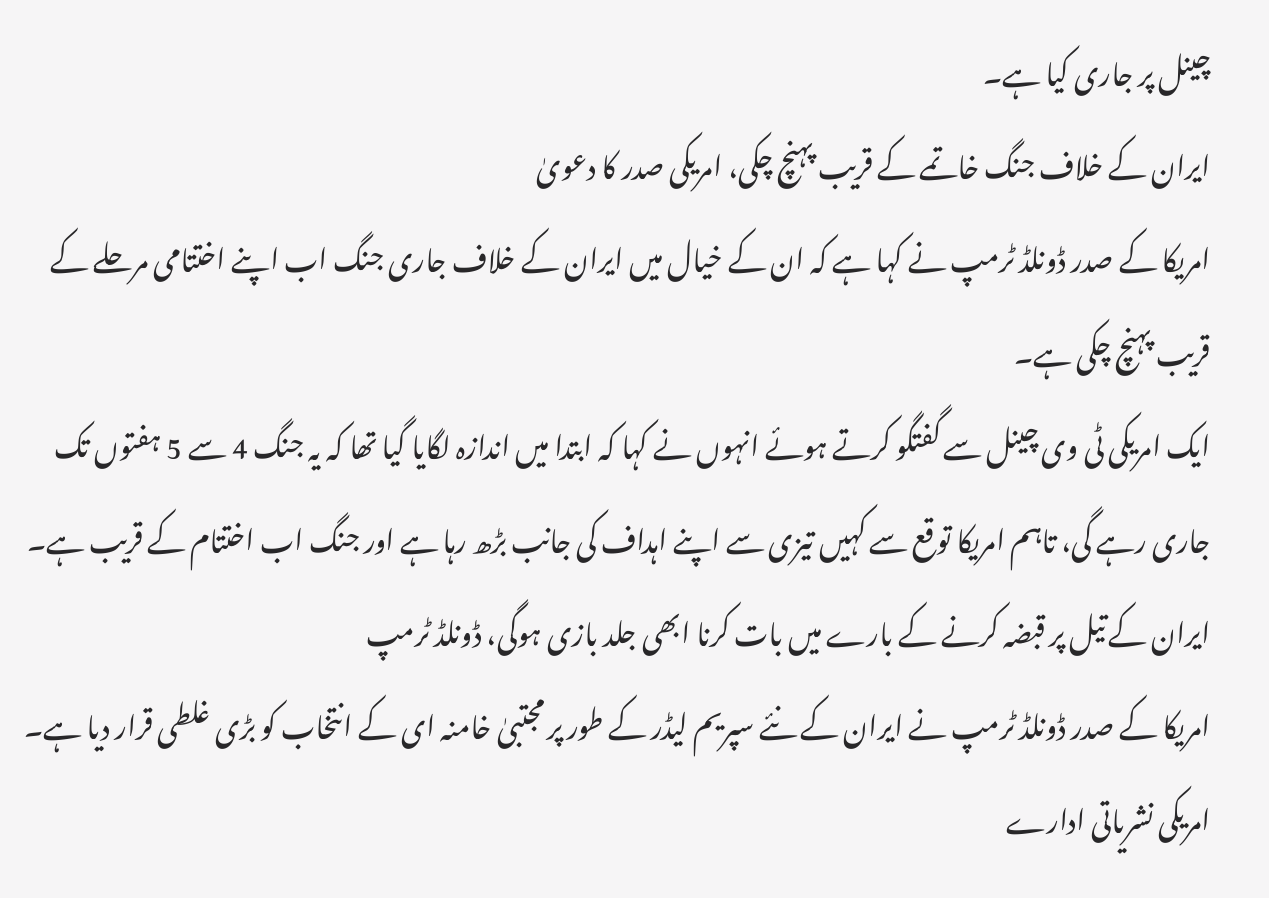چینل پر جاری کیا ہے۔
ایران کے خلاف جنگ خاتمے کے قریب پہنچ چکی، امریکی صدر کا دعویٰ
امریکا کے صدر ڈونلڈ ٹرمپ نے کہا ہے کہ ان کے خیال میں ایران کے خلاف جاری جنگ اب اپنے اختتامی مرحلے کے قریب پہنچ چکی ہے۔
ایک امریکی ٹی وی چینل سے گفتگو کرتے ہوئے انہوں نے کہا کہ ابتدا میں اندازہ لگایا گیا تھا کہ یہ جنگ 4 سے 5 ہفتوں تک جاری رہے گی، تاہم امریکا توقع سے کہیں تیزی سے اپنے اہداف کی جانب بڑھ رہا ہے اور جنگ اب اختتام کے قریب ہے۔
ایران کے تیل پر قبضہ کرنے کے بارے میں بات کرنا ابھی جلد بازی ہوگی، ڈونلڈ ٹرمپ
امریکا کے صدر ڈونلڈ ٹرمپ نے ایران کے نئے سپریم لیڈر کے طور پر مجتبیٰ خامنہ ای کے انتخاب کو بڑی غلطی قرار دیا ہے۔
امریکی نشریاتی ادارے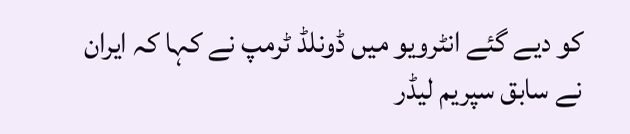کو دیے گئے انٹرویو میں ڈونلڈ ٹرمپ نے کہا کہ ایران نے سابق سپریم لیڈر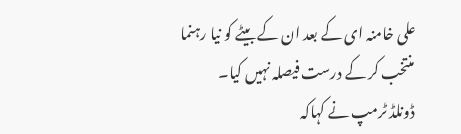علی خامنہ ای کے بعد ان کے بیٹے کو نیا رہنما منتخب کر کے درست فیصلہ نہیں کیا۔
ڈونلڈ ٹرمپ نے کہاکہ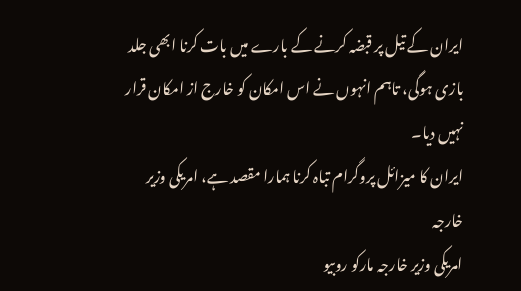ایران کے تیل پر قبضہ کرنے کے بارے میں بات کرنا ابھی جلد بازی ہوگی، تاہم انہوں نے اس امکان کو خارج از امکان قرار نہیں دیا۔
ایران کا میزائل پروگرام تباہ کرنا ہمارا مقصد ہے، امریکی وزیر خارجہ
امریکی وزیر خارجہ مارکو روبیو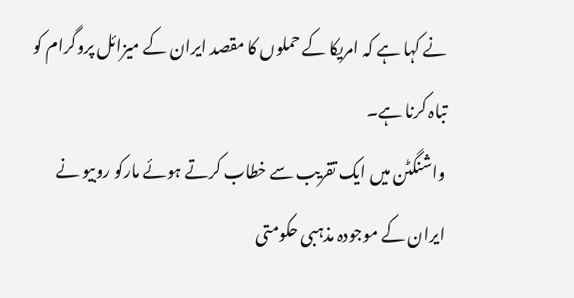نے کہا ہے کہ امریکا کے حملوں کا مقصد ایران کے میزائل پروگرام کو تباہ کرنا ہے۔
واشنگٹن میں ایک تقریب سے خطاب کرتے ہوئے مارکو روبیو نے ایران کے موجودہ مذہبی حکومتی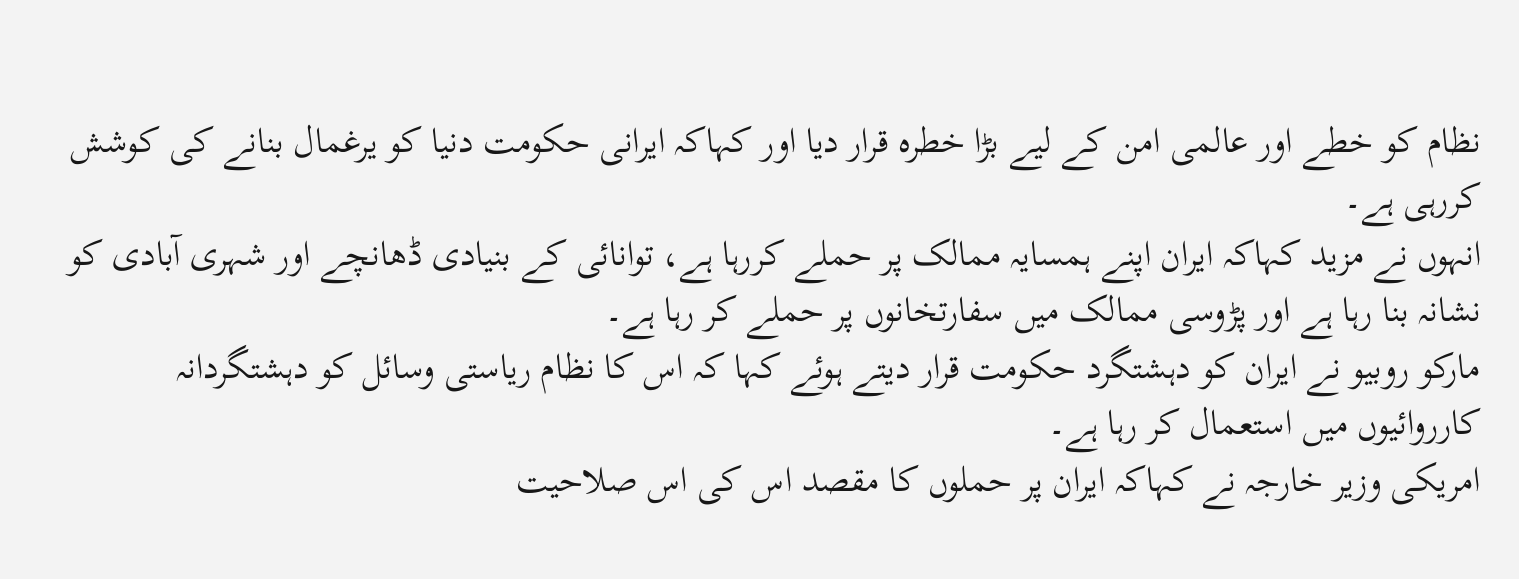نظام کو خطے اور عالمی امن کے لیے بڑا خطرہ قرار دیا اور کہاکہ ایرانی حکومت دنیا کو یرغمال بنانے کی کوشش کررہی ہے۔
انہوں نے مزید کہاکہ ایران اپنے ہمسایہ ممالک پر حملے کررہا ہے، توانائی کے بنیادی ڈھانچے اور شہری آبادی کو نشانہ بنا رہا ہے اور پڑوسی ممالک میں سفارتخانوں پر حملے کر رہا ہے۔
مارکو روبیو نے ایران کو دہشتگرد حکومت قرار دیتے ہوئے کہا کہ اس کا نظام ریاستی وسائل کو دہشتگردانہ کارروائیوں میں استعمال کر رہا ہے۔
امریکی وزیر خارجہ نے کہاکہ ایران پر حملوں کا مقصد اس کی اس صلاحیت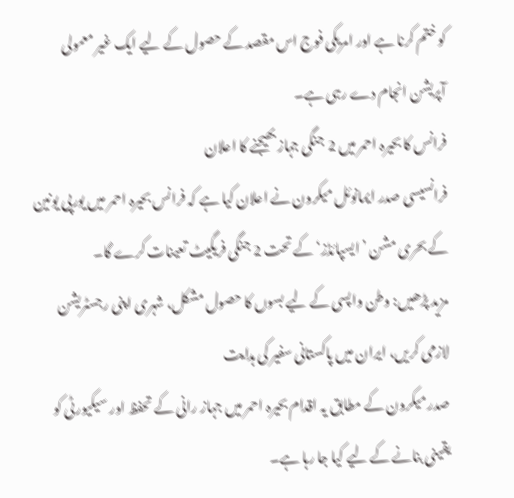کو ختم کرنا ہے اور امریکی فوج اس مقصد کے حصول کے لیے ایک غیر معمولی آپریشن انجام دے رہی ہے۔
فرانس کا بحیرہ احمر میں 2 جنگی جہاز بھیجنے کا اعلان
فرانسیسی صدر ایمانوئل میکرون نے اعلان کیا ہے کہ فرانس بحیرہ احمر میں یورپی یونین کے بحری مشن ’ایسپائڈز‘ کے تحت 2 جنگی فریگیٹ تعینات کرے گا۔
مزید پڑھیں: وطن واپسی کے لیے بسوں کا حصول مشکل، شہری اپنی رجسٹریشن لازمی کریں، ایران میں پاکستانی سفیر کی ہدایت
صدر میکرون کے مطابق یہ اقدام بحیرہ احمر میں جہاز رانی کے تحفظ اور سیکیورٹی کو یقینی بنانے کے لیے کیا جا رہا ہے۔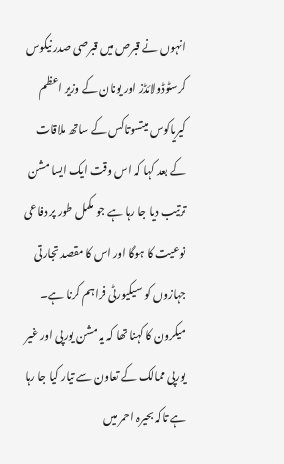انہوں نے قبرص میں قبرصی صدر نیکوس کرسٹوڈولائڈز اور یونان کے وزیر اعظم کیریاکوس میتسوتاکس کے ساتھ ملاقات کے بعد کہا کہ اس وقت ایک ایسا مشن ترتیب دیا جا رہا ہے جو مکمل طور پر دفاعی نوعیت کا ہوگا اور اس کا مقصد تجارتی جہازوں کو سیکیورٹی فراہم کرنا ہے۔
میکرون کا کہنا تھا کہ یہ مشن یورپی اور غیر یورپی ممالک کے تعاون سے تیار کیا جا رہا ہے تاکہ بحیرہ احمر میں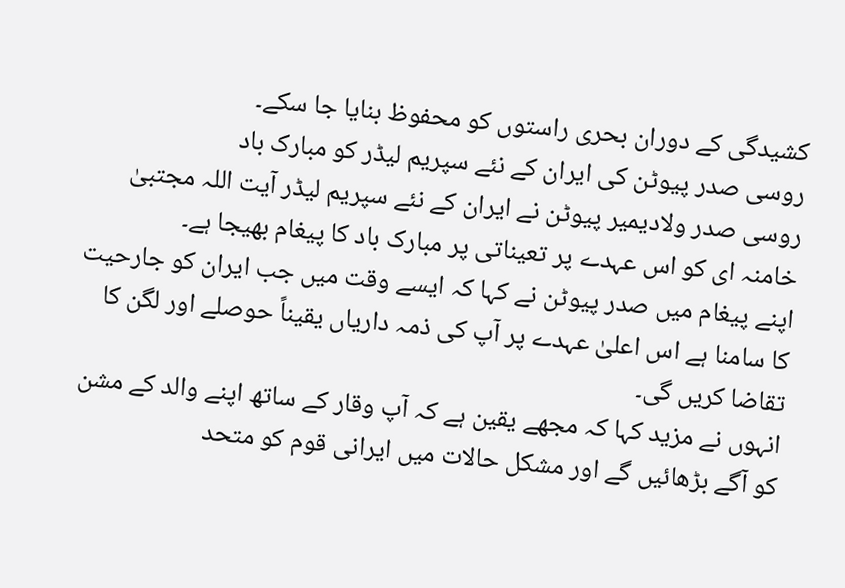کشیدگی کے دوران بحری راستوں کو محفوظ بنایا جا سکے۔
روسی صدر پیوٹن کی ایران کے نئے سپریم لیڈر کو مبارک باد
روسی صدر ولادیمیر پیوٹن نے ایران کے نئے سپریم لیڈر آیت اللہ مجتبیٰ خامنہ ای کو اس عہدے پر تعیناتی پر مبارک باد کا پیغام بھیجا ہے۔
اپنے پیغام میں صدر پیوٹن نے کہا کہ ایسے وقت میں جب ایران کو جارحیت کا سامنا ہے اس اعلیٰ عہدے پر آپ کی ذمہ داریاں یقیناً حوصلے اور لگن کا تقاضا کریں گی۔
انہوں نے مزید کہا کہ مجھے یقین ہے کہ آپ وقار کے ساتھ اپنے والد کے مشن کو آگے بڑھائیں گے اور مشکل حالات میں ایرانی قوم کو متحد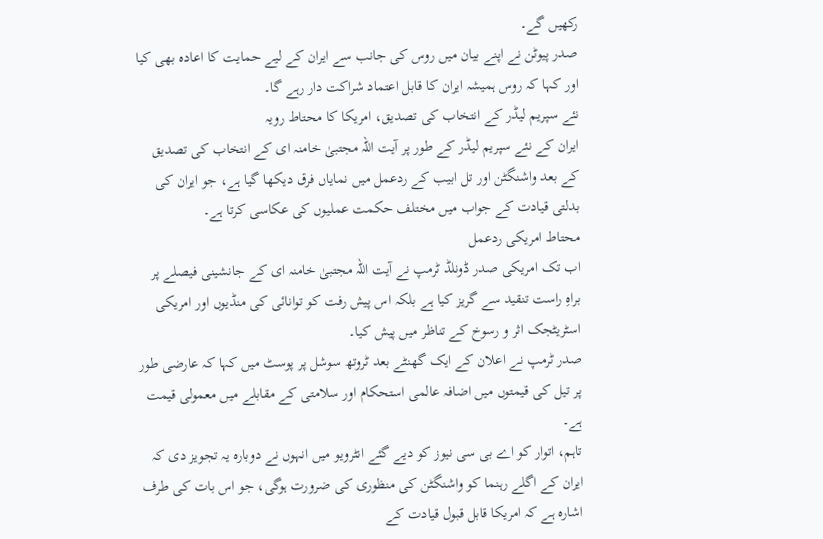رکھیں گے۔
صدر پیوٹن نے اپنے بیان میں روس کی جانب سے ایران کے لیے حمایت کا اعادہ بھی کیا اور کہا کہ روس ہمیشہ ایران کا قابل اعتماد شراکت دار رہے گا۔
نئے سپریم لیڈر کے انتخاب کی تصدیق، امریکا کا محتاط رویہ
ایران کے نئے سپریم لیڈر کے طور پر آیت اللہ مجتبیٰ خامنہ ای کے انتخاب کی تصدیق کے بعد واشنگٹن اور تل ابیب کے ردعمل میں نمایاں فرق دیکھا گیا ہے، جو ایران کی بدلتی قیادت کے جواب میں مختلف حکمت عملیوں کی عکاسی کرتا ہے۔
محتاط امریکی ردعمل
اب تک امریکی صدر ڈونلڈ ٹرمپ نے آیت اللہ مجتبیٰ خامنہ ای کے جانشینی فیصلے پر براہِ راست تنقید سے گریز کیا ہے بلکہ اس پیش رفت کو توانائی کی منڈیوں اور امریکی اسٹریٹجک اثر و رسوخ کے تناظر میں پیش کیا۔
صدر ٹرمپ نے اعلان کے ایک گھنٹے بعد ٹروتھ سوشل پر پوسٹ میں کہا کہ عارضی طور پر تیل کی قیمتوں میں اضافہ عالمی استحکام اور سلامتی کے مقابلے میں معمولی قیمت ہے۔
تاہم، اتوار کو اے بی سی نیوز کو دیے گئے انٹرویو میں انہوں نے دوبارہ یہ تجویز دی کہ ایران کے اگلے رہنما کو واشنگٹن کی منظوری کی ضرورت ہوگی، جو اس بات کی طرف اشارہ ہے کہ امریکا قابل قبول قیادت کے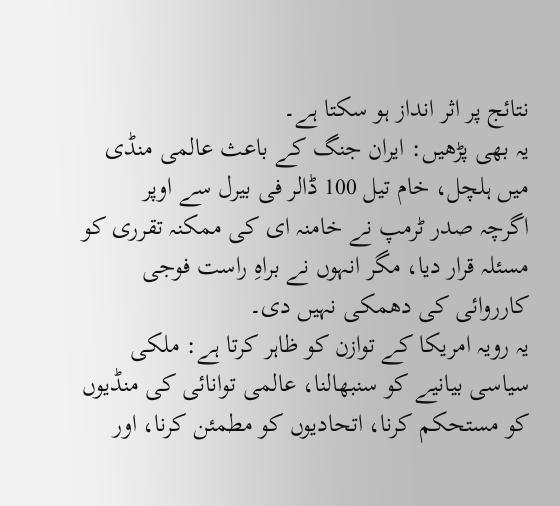نتائج پر اثر انداز ہو سکتا ہے۔
یہ بھی پڑھیں: ایران جنگ کے باعث عالمی منڈی میں ہلچل، خام تیل 100 ڈالر فی بیرل سے اوپر
اگرچہ صدر ٹرمپ نے خامنہ ای کی ممکنہ تقرری کو مسئلہ قرار دیا، مگر انہوں نے براہِ راست فوجی کارروائی کی دھمکی نہیں دی۔
یہ رویہ امریکا کے توازن کو ظاہر کرتا ہے: ملکی سیاسی بیانیے کو سنبھالنا، عالمی توانائی کی منڈیوں کو مستحکم کرنا، اتحادیوں کو مطمئن کرنا، اور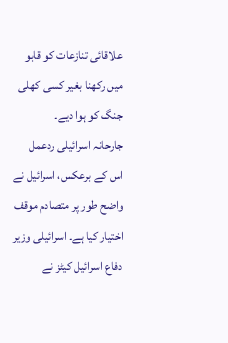علاقائی تنازعات کو قابو میں رکھنا بغیر کسی کھلی جنگ کو ہوا دیے۔
جارحانہ اسرائیلی ردعمل
اس کے برعکس، اسرائیل نے واضح طور پر متصادم موقف اختیار کیا ہے۔ اسرائیلی وزیر دفاع اسرائیل کیٹز نے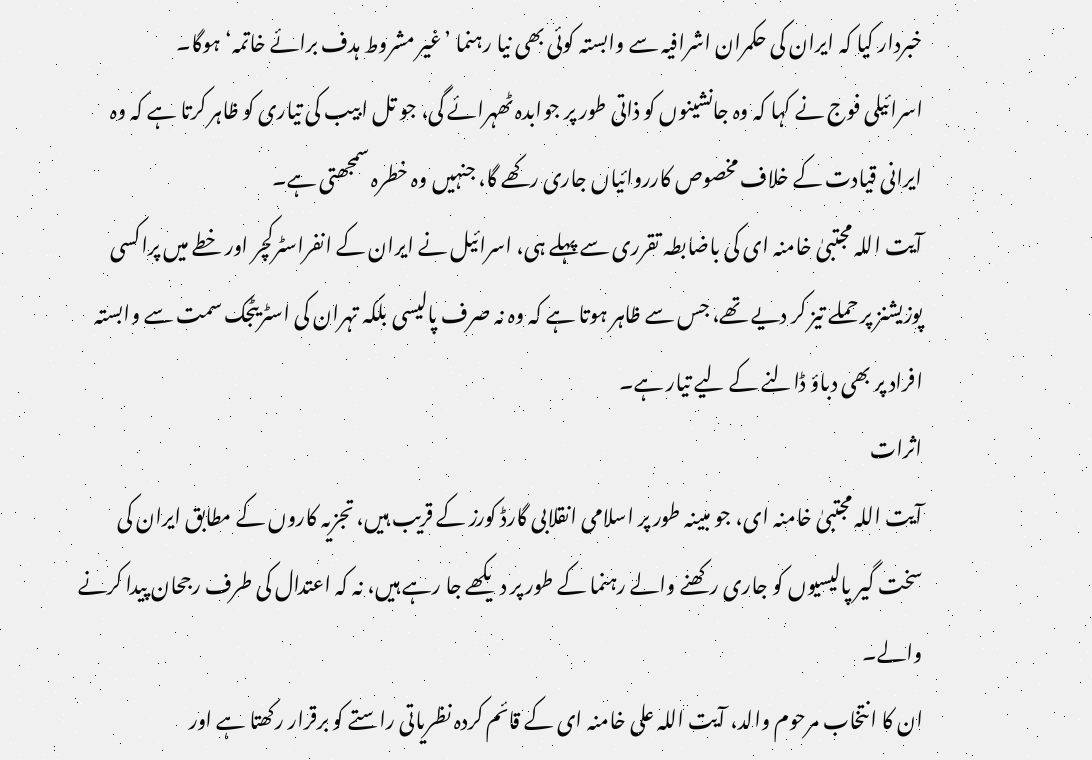خبردار کیا کہ ایران کی حکمران اشرافیہ سے وابستہ کوئی بھی نیا رہنما ’غیر مشروط ہدف برائے خاتمہ‘ ہوگا۔
اسرائیلی فوج نے کہا کہ وہ جانشینوں کو ذاتی طور پر جوابدہ ٹھہرائے گی، جو تل ابیب کی تیاری کو ظاہر کرتا ہے کہ وہ ایرانی قیادت کے خلاف مخصوص کارروائیاں جاری رکھے گا، جنہیں وہ خطرہ سمجھتی ہے۔
آیت اللہ مجتبیٰ خامنہ ای کی باضابطہ تقرری سے پہلے ہی، اسرائیل نے ایران کے انفراسٹرکچر اور خطے میں پراکسی پوزیشنز پر حملے تیز کر دیے تھے، جس سے ظاہر ہوتا ہے کہ وہ نہ صرف پالیسی بلکہ تہران کی اسٹریٹجک سمت سے وابستہ افراد پر بھی دباؤ ڈالنے کے لیے تیار ہے۔
اثرات
آیت اللہ مجتبیٰ خامنہ ای، جو مبینہ طور پر اسلامی انقلابی گارڈ کورز کے قریب ہیں، تجزیہ کاروں کے مطابق ایران کی سخت گیر پالیسیوں کو جاری رکھنے والے رہنما کے طور پر دیکھے جا رہے ہیں، نہ کہ اعتدال کی طرف رجحان پیدا کرنے والے۔
ان کا انتخاب مرحوم والد، آیت اللہ علی خامنہ ای کے قائم کردہ نظریاتی راستے کو برقرار رکھتا ہے اور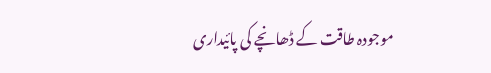موجودہ طاقت کے ڈھانچے کی پائیداری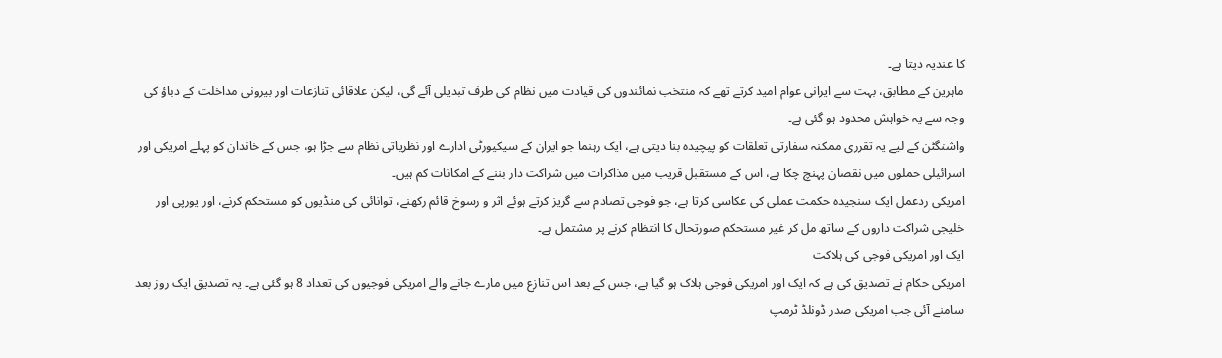کا عندیہ دیتا ہے۔
ماہرین کے مطابق، بہت سے ایرانی عوام امید کرتے تھے کہ منتخب نمائندوں کی قیادت میں نظام کی طرف تبدیلی آئے گی، لیکن علاقائی تنازعات اور بیرونی مداخلت کے دباؤ کی وجہ سے یہ خواہش محدود ہو گئی ہے۔
واشنگٹن کے لیے یہ تقرری ممکنہ سفارتی تعلقات کو پیچیدہ بنا دیتی ہے، ایک رہنما جو ایران کے سیکیورٹی ادارے اور نظریاتی نظام سے جڑا ہو، جس کے خاندان کو پہلے امریکی اور اسرائیلی حملوں میں نقصان پہنچ چکا ہے، اس کے مستقبل قریب میں مذاکرات میں شراکت دار بننے کے امکانات کم ہیں۔
امریکی ردعمل ایک سنجیدہ حکمت عملی کی عکاسی کرتا ہے، جو فوجی تصادم سے گریز کرتے ہوئے اثر و رسوخ قائم رکھنے، توانائی کی منڈیوں کو مستحکم کرنے، اور یورپی اور خلیجی شراکت داروں کے ساتھ مل کر غیر مستحکم صورتحال کا انتظام کرنے پر مشتمل ہے۔
ایک اور امریکی فوجی کی ہلاکت
امریکی حکام نے تصدیق کی ہے کہ ایک اور امریکی فوجی ہلاک ہو گیا ہے، جس کے بعد اس تنازع میں مارے جانے والے امریکی فوجیوں کی تعداد 8 ہو گئی ہے۔ یہ تصدیق ایک روز بعد سامنے آئی جب امریکی صدر ڈونلڈ ٹرمپ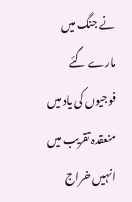نے جنگ میں مارے گئے فوجیوں کی یاد میں منعقدہ تقریب میں انہیں خراج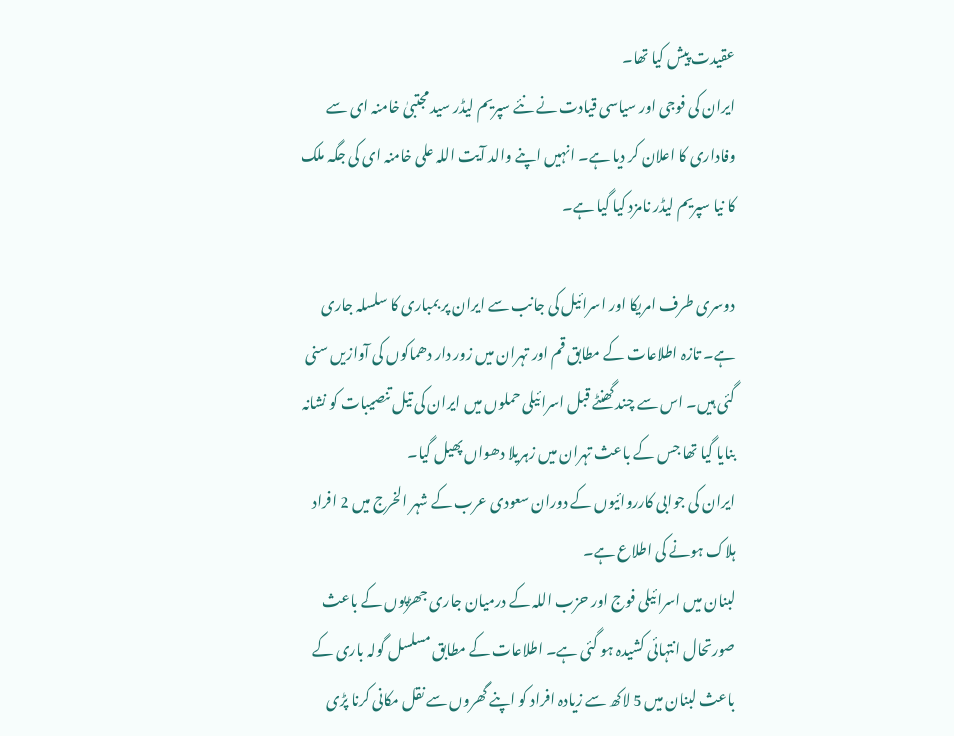عقیدت پیش کیا تھا۔
ایران کی فوجی اور سیاسی قیادت نے نئے سپریم لیڈر سید مجتبیٰ خامنہ ای سے وفاداری کا اعلان کر دیا ہے۔ انہیں اپنے والد آیت اللہ علی خامنہ ای کی جگہ ملک کا نیا سپریم لیڈر نامزد کیا گیا ہے۔

دوسری طرف امریکا اور اسرائیل کی جانب سے ایران پر بمباری کا سلسلہ جاری ہے۔ تازہ اطلاعات کے مطابق قم اور تہران میں زور دار دھماکوں کی آوازیں سنی گئی ہیں۔ اس سے چند گھنٹے قبل اسرائیلی حملوں میں ایران کی تیل تنصیبات کو نشانہ بنایا گیا تھا جس کے باعث تہران میں زہریلا دھواں پھیل گیا۔
ایران کی جوابی کارروائیوں کے دوران سعودی عرب کے شہر الخرج میں 2 افراد ہلاک ہونے کی اطلاع ہے۔
لبنان میں اسرائیلی فوج اور حزب اللہ کے درمیان جاری جھڑپوں کے باعث صورتحال انتہائی کشیدہ ہو گئی ہے۔ اطلاعات کے مطابق مسلسل گولہ باری کے باعث لبنان میں 5 لاکھ سے زیادہ افراد کو اپنے گھروں سے نقل مکانی کرنا پڑی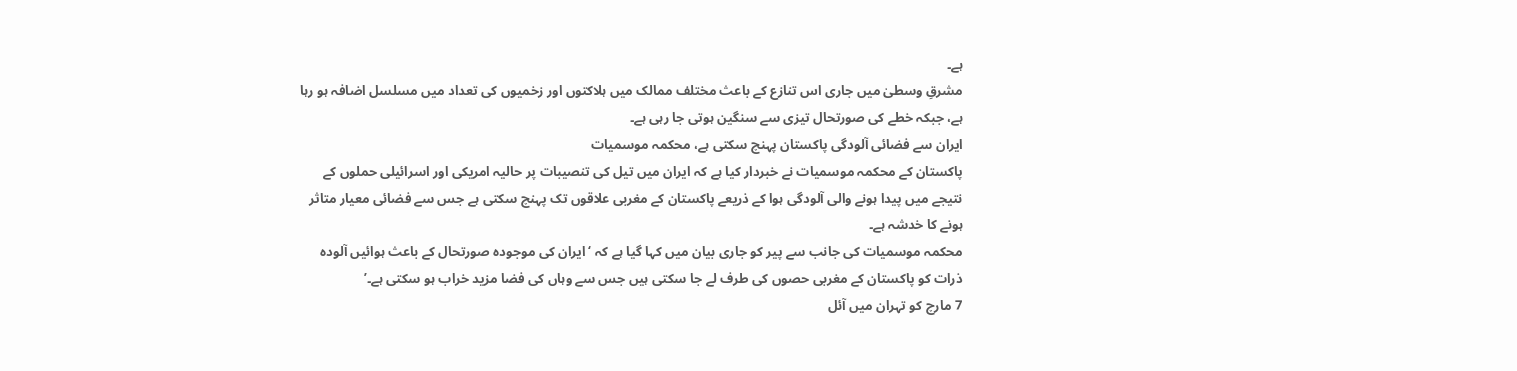ہے۔
مشرقِ وسطیٰ میں جاری اس تنازع کے باعث مختلف ممالک میں ہلاکتوں اور زخمیوں کی تعداد میں مسلسل اضافہ ہو رہا ہے، جبکہ خطے کی صورتحال تیزی سے سنگین ہوتی جا رہی ہے۔
ایران سے فضائی آلودگی پاکستان پہنچ سکتی ہے، محکمہ موسمیات
پاکستان کے محکمہ موسمیات نے خبردار کیا ہے کہ ایران میں تیل کی تنصیبات پر حالیہ امریکی اور اسرائیلی حملوں کے نتیجے میں پیدا ہونے والی آلودگی ہوا کے ذریعے پاکستان کے مغربی علاقوں تک پہنچ سکتی ہے جس سے فضائی معیار متاثر ہونے کا خدشہ ہے۔
محکمہ موسمیات کی جانب سے پیر کو جاری بیان میں کہا گیا ہے کہ ‘ایران کی موجودہ صورتحال کے باعث ہوائیں آلودہ ذرات کو پاکستان کے مغربی حصوں کی طرف لے جا سکتی ہیں جس سے وہاں کی فضا مزید خراب ہو سکتی ہے۔’
7 مارچ کو تہران میں آئل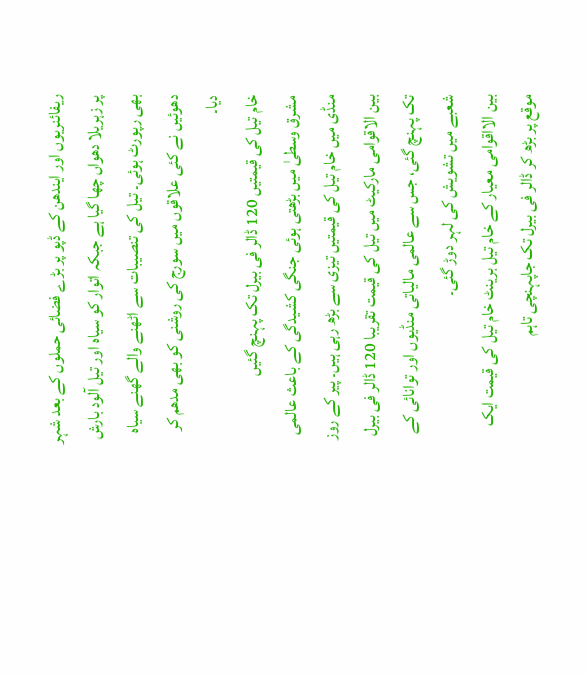ریفائنریوں اور ایندھن کے ڈپو پر بڑے فضائی حملوں کے بعد شہر پر زہریلا دھواں چھا گیا ہے جبکہ اتوار کو سیاہ اور تیل آلود بارش بھی رپورٹ ہوئی۔ تیل کی تنصیبات سے اٹھنے والے گھنے سیاہ دھوئیں نے کئی علاقوں میں سورج کی روشنی کو بھی مدھم کر دیا۔
خام تیل کی قیمتیں 120 ڈالر فی بیرل تک پہنچ گئیں
مشرق وسطیٰ میں بڑھتی ہوئی جنگی کشیدگی کے باعث عالمی منڈی میں خام تیل کی قیمتیں تیزی سے بڑھ رہی ہیں۔ پیر کے روز بین الاقوامی مارکیٹ میں تیل کی قیمت تقریبا 120 ڈالر فی بیرل تک پہنچ گئی، جس سے عالمی مالیاتی منڈیوں اور توانائی کے شعبے میں تشویش کی لہر دوڑ گئی۔
بین الااقوامی معیار کے خام تیل برینٹ خام تیل کی قیمت ایک موقع پر بڑھ کر ڈالر فی بیرل تک جاپہنچی تاہم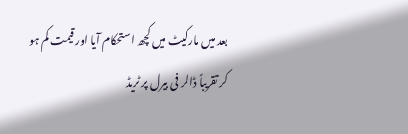بعد میں مارکیٹ میں کچھ استحکام آیا اور قیمت کم ہو کر تقریباً ڈالر فی بیرل پر ٹریڈ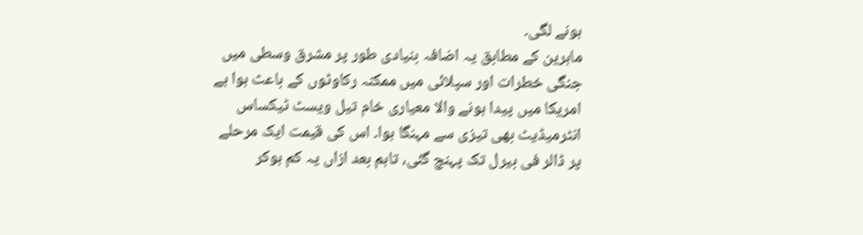ہونے لگی۔
ماہرین کے مطابق یہ اضافہ بنیادی طور پر مشرق وسطی میں جنگی خطرات اور سپلائی میں ممکنہ رکاوٹوں کے باعث ہوا ہے
امریکا میں پیدا ہونے والا معیاری خام تیل ویسٹ ٹیکساس انٹرمیڈیٹ بھی تیزی سے مہنگا ہوا۔ اس کی قیمت ایک مرحلے پر ڈالر فی بیرل تک پہنچ گئی، تاہم بعد ازاں یہ کم ہوکر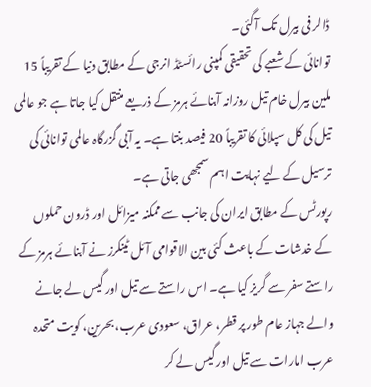ڈالر فی بیرل تک آگئی۔
توانائی کے شعبے کی تحقیقی کمپنی رائسٹڈ انرجی کے مطابق دنیا کے تقریباً 15 ملین بیرل خام تیل روزانہ آبنائے ہرمز کے ذریعے منتقل کیا جاتا ہے جو عالمی تیل کی کل سپلائی کا تقریباً 20 فیصد بنتا ہے۔ یہ آبی گزرگاہ عالمی توانائی کی ترسیل کے لیے نہایت اہم سمجھی جاتی ہے۔
رپورٹس کے مطابق ایران کی جانب سے ممکنہ میزائل اور ڈرون حملوں کے خدشات کے باعث کئی بین الاقوامی آئل ٹینکرز نے آبنائے ہرمز کے راستے سفر سے گریز کیا ہے۔ اس راستے سے تیل اور گیس لے جانے والے جہاز عام طور پر قطر، عراق، سعودی عرب، بحرین، کویت متحدہ عرب امارات سے تیل اور گیس لے کر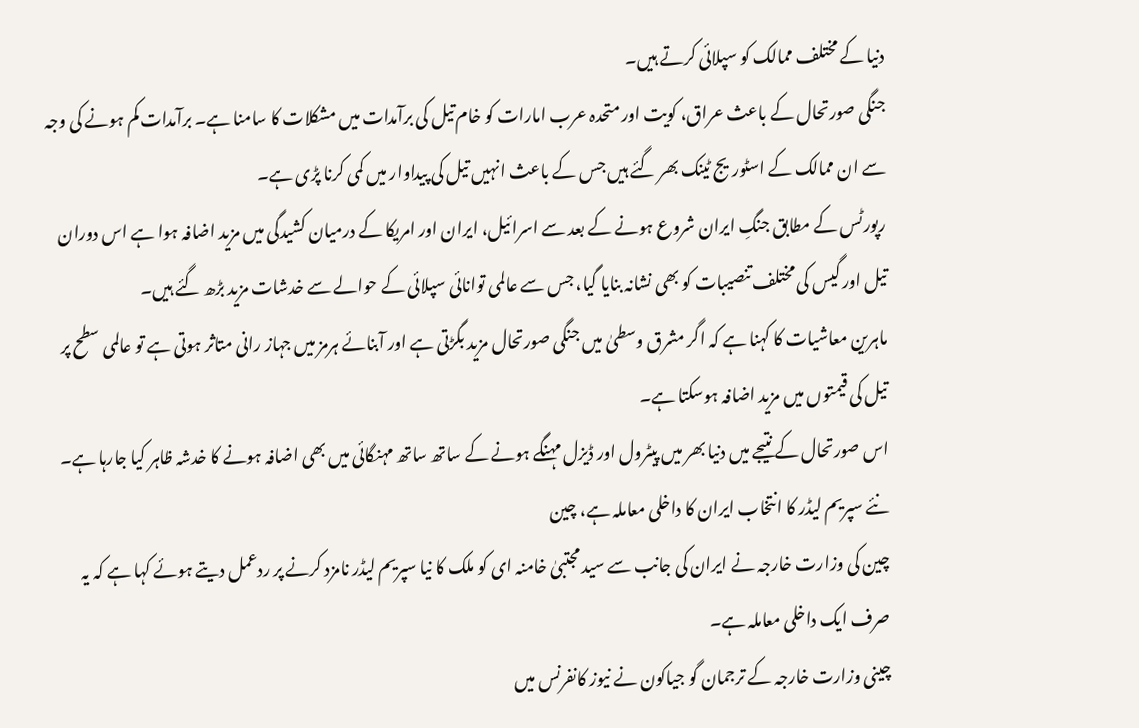دنیا کے مختلف ممالک کو سپلائی کرتے ہیں۔
جنگی صورتحال کے باعث عراق، کویت اور متحدہ عرب امارات کو خام تیل کی برآمدات میں مشکلات کا سامنا ہے۔ برآمدات کم ہونے کی وجہ سے ان ممالک کے اسٹوریج ٹینک بھر گئے ہیں جس کے باعث انہیں تیل کی پیداوار میں کمی کرنا پڑی ہے۔
رپورٹس کے مطابق جنگِ ایران شروع ہونے کے بعد سے اسرائیل، ایران اور امریکا کے درمیان کشیدگی میں مزید اضافہ ہوا ہے اس دوران تیل اور گیس کی مختلف تنصیبات کو بھی نشانہ بنایا گیا، جس سے عالمی توانائی سپلائی کے حوالے سے خدشات مزید بڑھ گئے ہیں۔
ماہرین معاشیات کا کہنا ہے کہ اگر مشرق وسطیٰ میں جنگی صورتحال مزید بگڑتی ہے اور آبنائے ہرمز میں جہاز رانی متاثر ہوتی ہے تو عالمی سطح پر تیل کی قیمتوں میں مزید اضافہ ہوسکتا ہے۔
اس صورتحال کے نتیجے میں دنیا بھر میں پیٹرول اور ڈیزل مہنگے ہونے کے ساتھ ساتھ مہنگائی میں بھی اضافہ ہونے کا خدشہ ظاہر کیا جارہا ہے۔
نئے سپریم لیڈر کا انتخاب ایران کا داخلی معاملہ ہے، چین
چین کی وزارت خارجہ نے ایران کی جانب سے سید مجتبیٰ خامنہ ای کو ملک کا نیا سپریم لیڈر نامزد کرنے پر ردعمل دیتے ہوئے کہا ہے کہ یہ صرف ایک داخلی معاملہ ہے۔
چینی وزارت خارجہ کے ترجمان گو جیاکون نے نیوز کانفرنس میں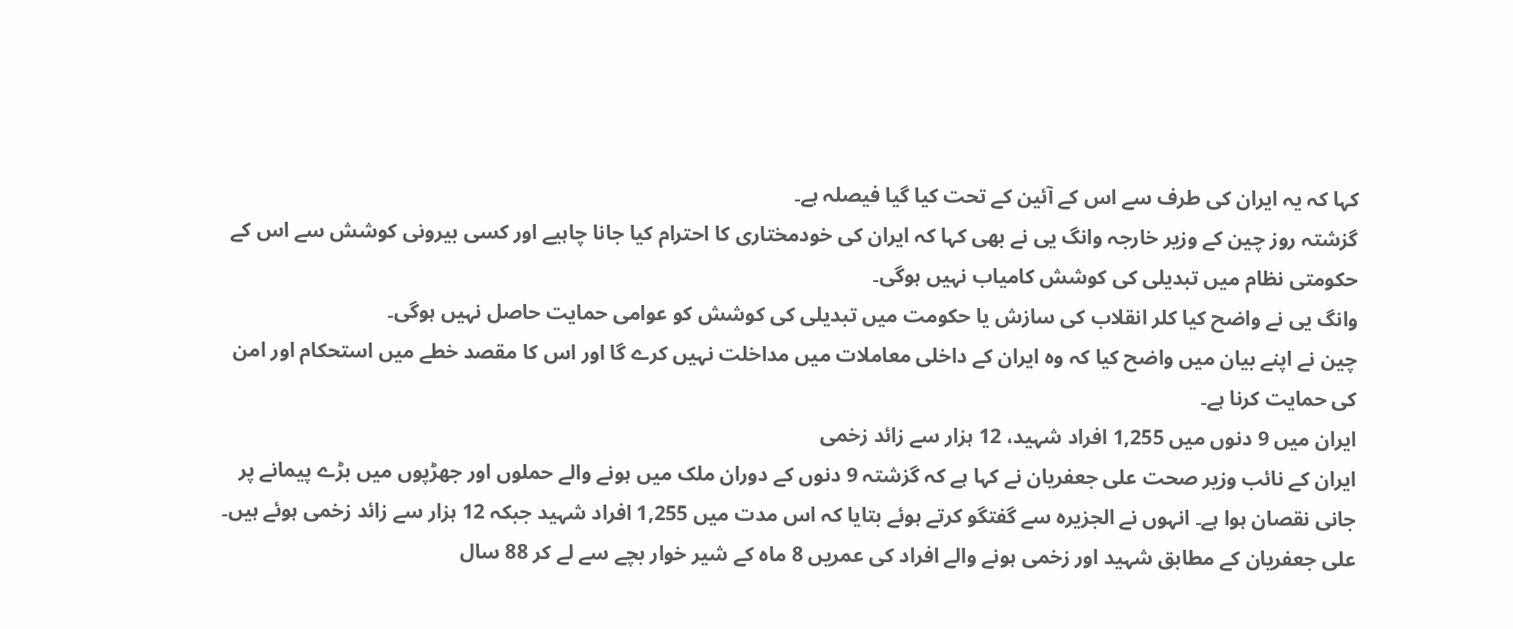کہا کہ یہ ایران کی طرف سے اس کے آئین کے تحت کیا گیا فیصلہ ہے۔
گزشتہ روز چین کے وزیر خارجہ وانگ یی نے بھی کہا کہ ایران کی خودمختاری کا احترام کیا جانا چاہیے اور کسی بیرونی کوشش سے اس کے حکومتی نظام میں تبدیلی کی کوشش کامیاب نہیں ہوگی۔
وانگ یی نے واضح کیا کلر انقلاب کی سازش یا حکومت میں تبدیلی کی کوشش کو عوامی حمایت حاصل نہیں ہوگی۔
چین نے اپنے بیان میں واضح کیا کہ وہ ایران کے داخلی معاملات میں مداخلت نہیں کرے گا اور اس کا مقصد خطے میں استحکام اور امن کی حمایت کرنا ہے۔
ایران میں 9 دنوں میں 1,255 افراد شہید، 12 ہزار سے زائد زخمی
ایران کے نائب وزیر صحت علی جعفریان نے کہا ہے کہ گزشتہ 9 دنوں کے دوران ملک میں ہونے والے حملوں اور جھڑپوں میں بڑے پیمانے پر جانی نقصان ہوا ہے۔ انہوں نے الجزیرہ سے گفتگو کرتے ہوئے بتایا کہ اس مدت میں 1,255 افراد شہید جبکہ 12 ہزار سے زائد زخمی ہوئے ہیں۔
علی جعفریان کے مطابق شہید اور زخمی ہونے والے افراد کی عمریں 8 ماہ کے شیر خوار بچے سے لے کر 88 سال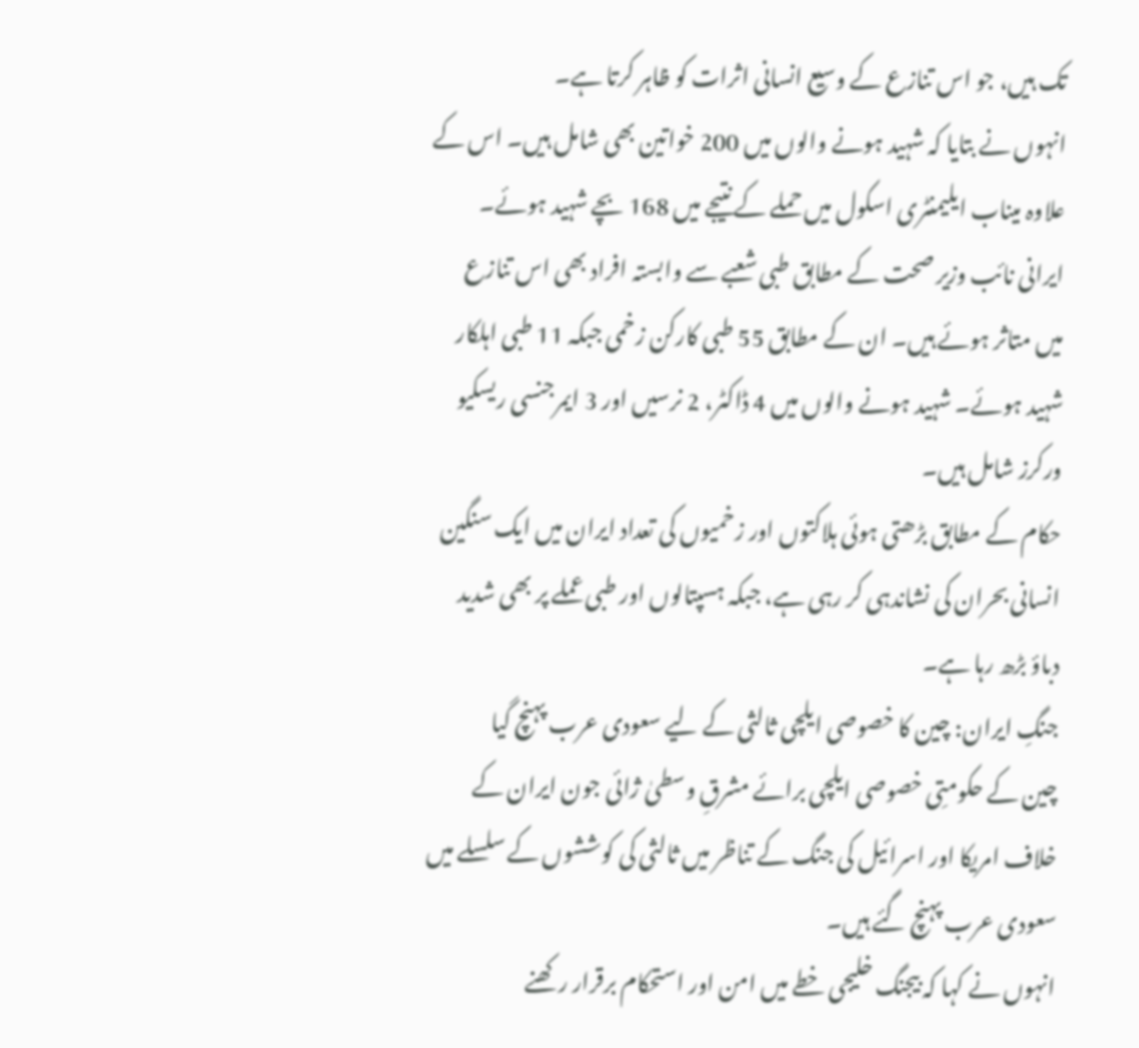تک ہیں، جو اس تنازع کے وسیع انسانی اثرات کو ظاہر کرتا ہے۔
انہوں نے بتایا کہ شہید ہونے والوں میں 200 خواتین بھی شامل ہیں۔ اس کے علاوہ میناب ایلیمنٹری اسکول میں حملے کے نتیجے میں 168 بچے شہید ہوئے۔
ایرانی نائب وزیر صحت کے مطابق طبی شعبے سے وابستہ افراد بھی اس تنازع میں متاثر ہوئے ہیں۔ ان کے مطابق 55 طبی کارکن زخمی جبکہ 11 طبی اہلکار شہید ہوئے۔ شہید ہونے والوں میں 4 ڈاکٹر، 2 نرسیں اور 3 ایمرجنسی ریسکیو ورکرز شامل ہیں۔
حکام کے مطابق بڑھتی ہوئی ہلاکتوں اور زخمیوں کی تعداد ایران میں ایک سنگین انسانی بحران کی نشاندہی کر رہی ہے، جبکہ ہسپتالوں اور طبی عملے پر بھی شدید دباؤ بڑھ رہا ہے۔
جنگِ ایران: چین کا خصوصی ایلچی ثالثی کے لیے سعودی عرب پہنچ گیا
چین کے حکومتِی خصوصی ایلچی برائے مشرقِ وسطیٰ ژائی جون ایران کے خلاف امریکا اور اسرائیل کی جنگ کے تناظر میں ثالثی کی کوششوں کے سلسلے میں سعودی عرب پہنچ گئے ہیں۔
انہوں نے کہا کہ بیجنگ خلیجی خطے میں امن اور استحکام برقرار رکھنے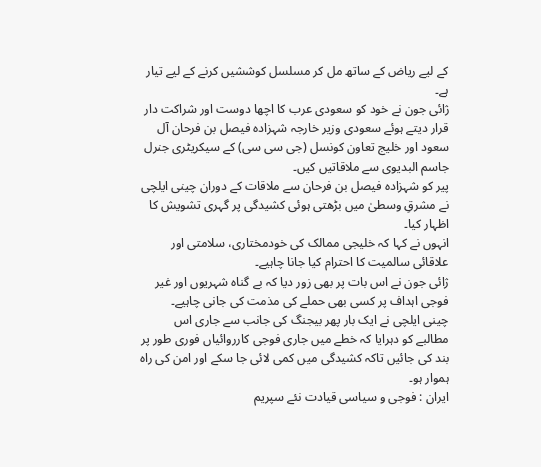کے لیے ریاض کے ساتھ مل کر مسلسل کوششیں کرنے کے لیے تیار ہے۔
ژائی جون نے خود کو سعودی عرب کا اچھا دوست اور شراکت دار قرار دیتے ہوئے سعودی وزیر خارجہ شہزادہ فیصل بن فرحان آل سعود اور خلیج تعاون کونسل (جی سی سی) کے سیکریٹری جنرل جاسم البدیوی سے ملاقاتیں کیں۔
پیر کو شہزادہ فیصل بن فرحان سے ملاقات کے دوران چینی ایلچی نے مشرقِ وسطیٰ میں بڑھتی ہوئی کشیدگی پر گہری تشویش کا اظہار کیا۔
انہوں نے کہا کہ خلیجی ممالک کی خودمختاری، سلامتی اور علاقائی سالمیت کا احترام کیا جانا چاہیے۔
ژائی جون نے اس بات پر بھی زور دیا کہ بے گناہ شہریوں اور غیر فوجی اہداف پر کسی بھی حملے کی مذمت کی جانی چاہیے۔
چینی ایلچی نے ایک بار پھر بیجنگ کی جانب سے جاری اس مطالبے کو دہرایا کہ خطے میں جاری فوجی کارروائیاں فوری طور پر بند کی جائیں تاکہ کشیدگی میں کمی لائی جا سکے اور امن کی راہ ہموار ہو۔
ایران : فوجی و سیاسی قیادت نئے سپریم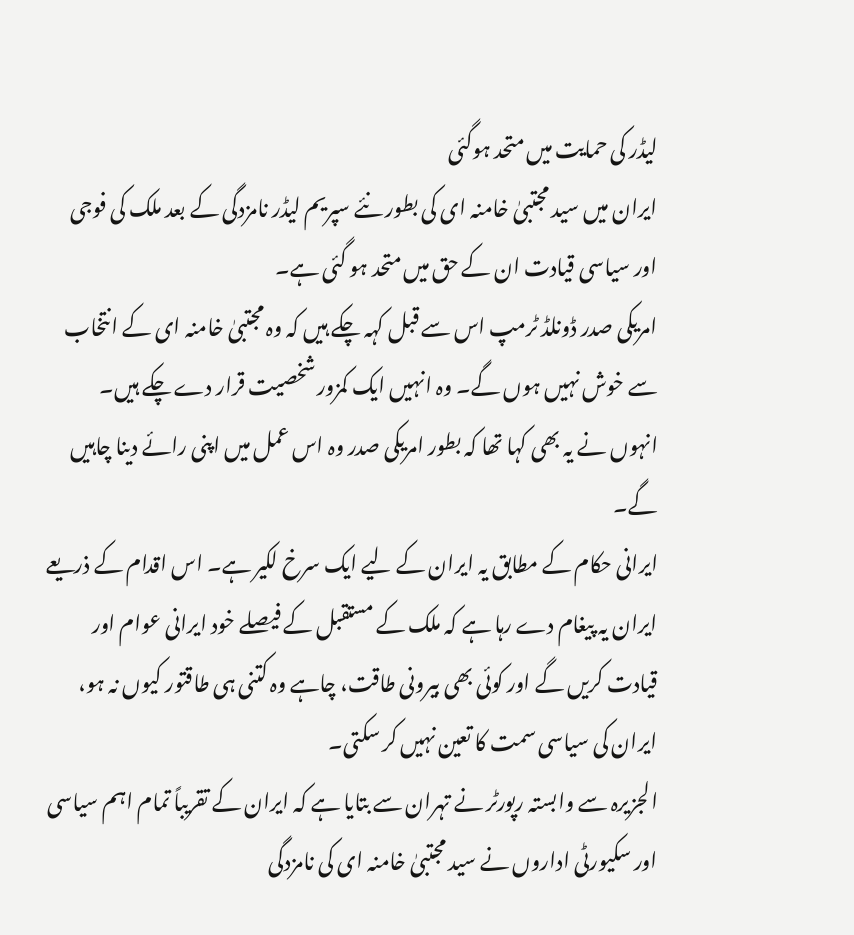لیڈر کی حمایت میں متحد ہوگئی
ایران میں سید مجتبیٰ خامنہ ای کی بطور نئے سپریم لیڈر نامزدگی کے بعد ملک کی فوجی اور سیاسی قیادت ان کے حق میں متحد ہو گئی ہے۔
امریکی صدر ڈونلڈ ٹرمپ اس سے قبل کہہ چکے ہیں کہ وہ مجتبیٰ خامنہ ای کے انتخاب سے خوش نہیں ہوں گے۔ وہ انہیں ایک کمزور شخصیت قرار دے چکے ہیں۔ انہوں نے یہ بھی کہا تھا کہ بطور امریکی صدر وہ اس عمل میں اپنی رائے دینا چاہیں گے۔
ایرانی حکام کے مطابق یہ ایران کے لیے ایک سرخ لکیر ہے۔ اس اقدام کے ذریعے ایران یہ پیغام دے رہا ہے کہ ملک کے مستقبل کے فیصلے خود ایرانی عوام اور قیادت کریں گے اور کوئی بھی بیرونی طاقت، چاہے وہ کتنی ہی طاقتور کیوں نہ ہو، ایران کی سیاسی سمت کا تعین نہیں کر سکتی۔
الجزیرہ سے وابستہ رپورٹر نے تہران سے بتایا ہے کہ ایران کے تقریباً تمام اہم سیاسی اور سکیورٹی اداروں نے سید مجتبیٰ خامنہ ای کی نامزدگی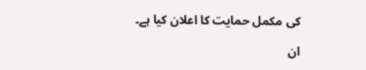کی مکمل حمایت کا اعلان کیا ہے۔

ان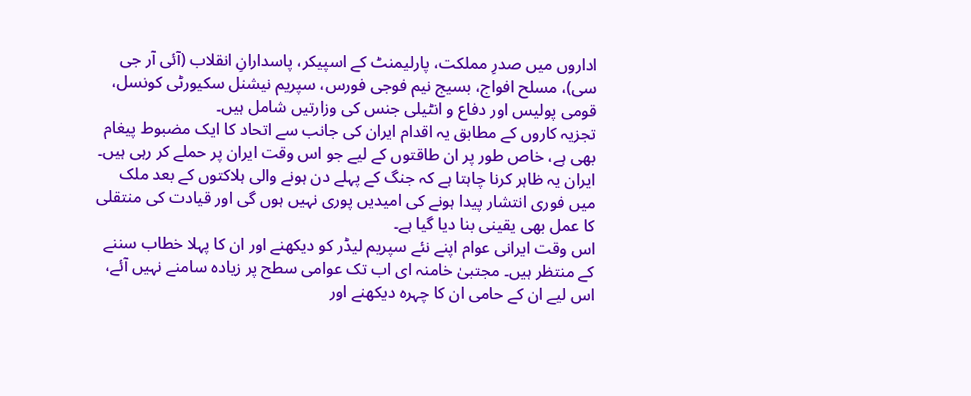اداروں میں صدرِ مملکت، پارلیمنٹ کے اسپیکر، پاسدارانِ انقلاب (آئی آر جی سی)، مسلح افواج، بسیج نیم فوجی فورس، سپریم نیشنل سکیورٹی کونسل، قومی پولیس اور دفاع و انٹیلی جنس کی وزارتیں شامل ہیں۔
تجزیہ کاروں کے مطابق یہ اقدام ایران کی جانب سے اتحاد کا ایک مضبوط پیغام بھی ہے، خاص طور پر ان طاقتوں کے لیے جو اس وقت ایران پر حملے کر رہی ہیں۔
ایران یہ ظاہر کرنا چاہتا ہے کہ جنگ کے پہلے دن ہونے والی ہلاکتوں کے بعد ملک میں فوری انتشار پیدا ہونے کی امیدیں پوری نہیں ہوں گی اور قیادت کی منتقلی کا عمل بھی یقینی بنا دیا گیا ہے۔
اس وقت ایرانی عوام اپنے نئے سپریم لیڈر کو دیکھنے اور ان کا پہلا خطاب سننے کے منتظر ہیں۔ مجتبیٰ خامنہ ای اب تک عوامی سطح پر زیادہ سامنے نہیں آئے، اس لیے ان کے حامی ان کا چہرہ دیکھنے اور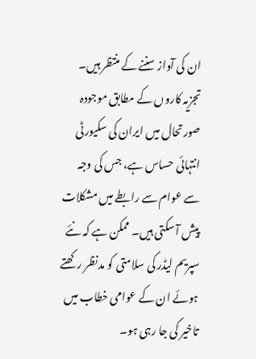ان کی آواز سننے کے منتظر ہیں۔
تجزیہ کاروں کے مطابق موجودہ صورتحال میں ایران کی سکیورٹی انتہائی حساس ہے، جس کی وجہ سے عوام سے رابطے میں مشکلات پیش آ سکتی ہیں۔ ممکن ہے کہ نئے سپریم لیڈر کی سلامتی کو مدنظر رکھتے ہوئے ان کے عوامی خطاب میں تاخیر کی جا رہی ہو۔